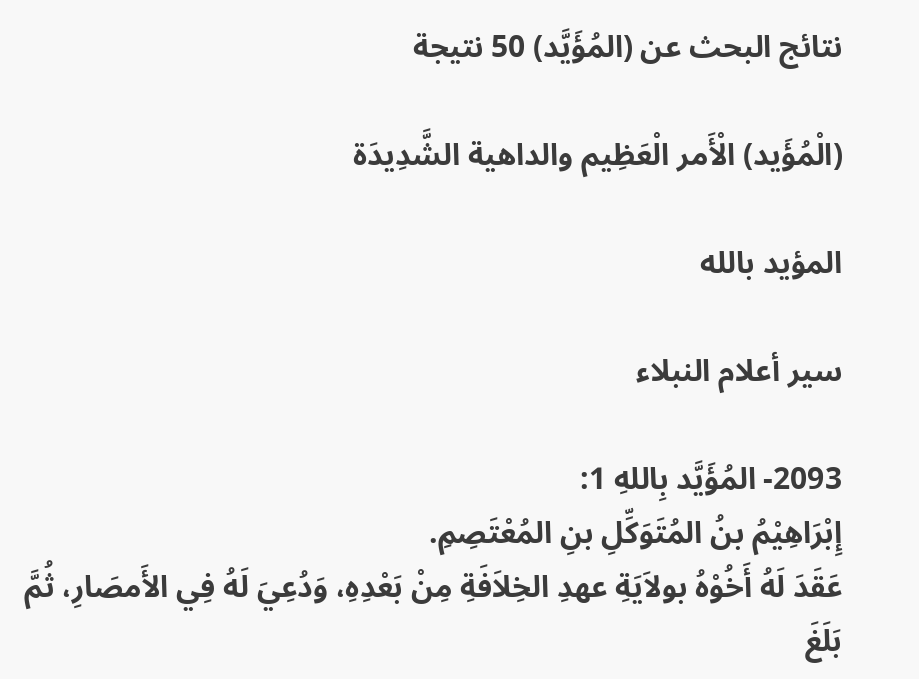نتائج البحث عن (المُؤَيَّد) 50 نتيجة

(الْمُؤَيد) الْأَمر الْعَظِيم والداهية الشَّدِيدَة

المؤيد بالله

سير أعلام النبلاء

2093- المُؤَيَّد بِاللهِ 1:
إِبْرَاهِيْمُ بنُ المُتَوَكِّلِ بنِ المُعْتَصِمِ.
عَقَدَ لَهُ أَخُوْهُ بولاَيَةِ عهدِ الخِلاَفَةِ مِنْ بَعْدِهِ، وَدُعِيَ لَهُ فِي الأَمصَارِ، ثُمَّ بَلَغَ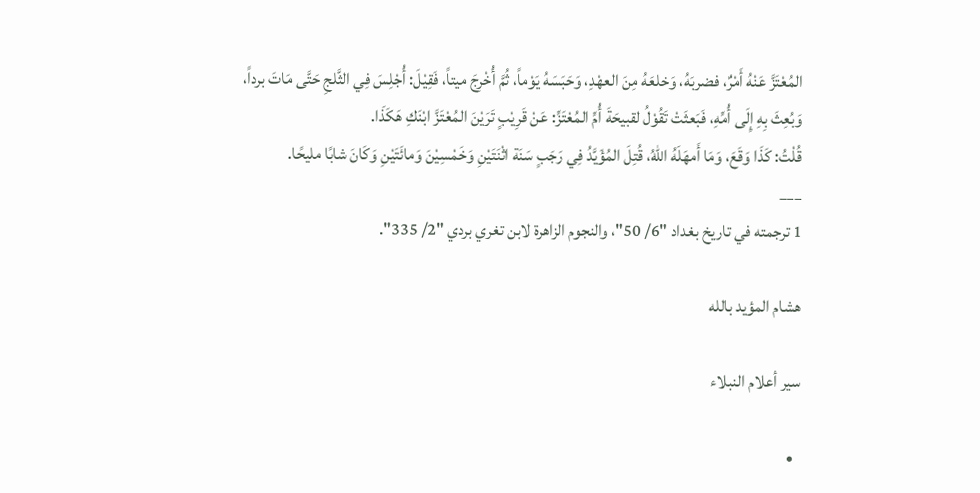المُعْتَزَّ عَنْهُ أَمْرٌ، فضربَهُ، وَخلعَهُ مِنَ العهْدِ، وَحَبَسَهُ يَوْماً، ثُمَّ أُخْرِجَ ميتاً، فَقِيْلَ: أُجْلِسَ فِي الثَّلجِ حَتَّى مَاتَ برداً، وَبُعِثَ بِهِ إِلَى أُمِّهِ، فَبَعثَتْ تَقُوْلُ لقبيحَةَ أُمِّ المُعْتَزِّ: عَنْ قَرِيْبٍ تَرَيْنَ المُعْتَزَّ ابْنَكِ هَكَذَا.
قُلْتُ: كَذَا وَقَعَ، وَمَا أَمهَلَهُ اللهُ، قُتِلَ المُؤَيَّدُ فِي رَجَبٍ سَنَة اثْنَتَيْنِ وَخَمْسِيْنَ وَمائَتَيْنِ وَكَانَ شابًا مليحًا.
___
1 ترجمته في تاريخ بغداد "6/ 50"، والنجوم الزاهرة لابن تغري بردي "2/ 335".

هشام المؤيد بالله

سير أعلام النبلاء

  •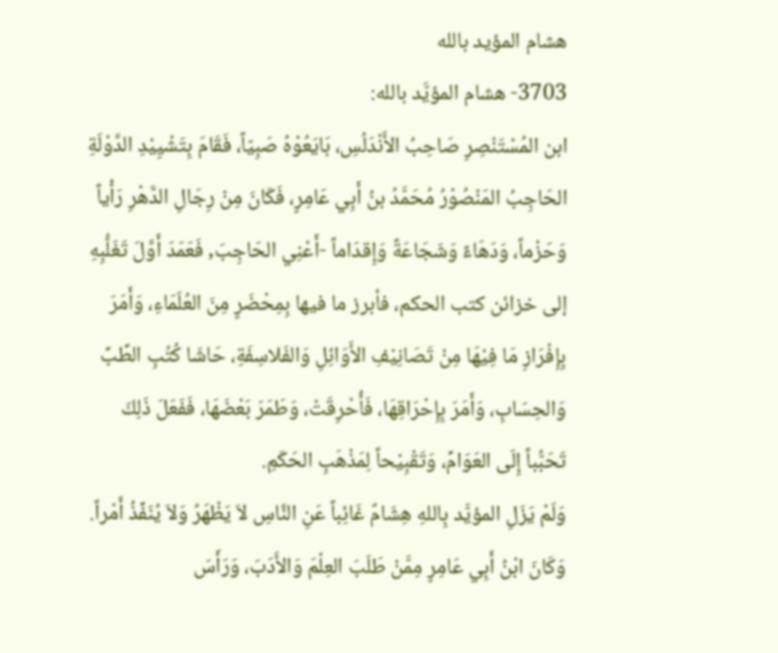هشام المؤيد بالله
3703- هشام المؤيَّد بالله:
ابن المُسْتَنْصِرِ صَاحِبُ الأَنْدَلُسِ، بَايَعُوْهُ صَبِيّاً، فَقَامَ بِتَشْيِيْدِ الدَّوْلَةِ الحَاجِبُ المَنْصُوْرُ مُحَمَّدُ بنُ أَبِي عَامِرٍ، فَكَانَ مِنْ رِجَالِ الدَّهْرِ رَأْياً وَحَزْماً، وَدَهَاءً وَشَجَاعَةً وَإِقدَاماً -أَعْنِي الحَاجِبَ, فَعَمَدَ أَوَّلَ تَغَلُّبِهِ إلى خزائن كتب الحكم، فأبرز ما فيها بِمِحْضَرٍ مِنَ العُلَمَاءِ، وَأَمَرَ بِإِفْرَازِ مَا فِيْهَا مِنْ تَصَانِيْفِ الأَوَائِلِ وَالفَلاسِفَةِ، حَاشَا كُتُبِ الطِّبِّ وَالحِسَابِ، وَأَمَرَ بِإِحْرَاقِهَا، فَأُحْرِقَتْ، وَطَمَرَ بَعْضَهَا، فَفَعَلَ ذَلِكَ تَحَبُّباً إِلَى العَوَامِّ، وَتَقْبِيْحاً لِمَذْهَبِ الحَكَمِ.
وَلَمْ يَزَلِ المؤيَّد بِاللهِ هِشَامٌ غَائِباً عَنِ النَّاسِ لاَ يَظْهَرُ وَلاَ يُنَفِّذُ أَمْراً.
وَكَانَ ابْنُ أَبِي عَامِرٍ مِمَّنْ طَلَبَ العِلْمَ وَالأَدَبَ، وَرَأَسَ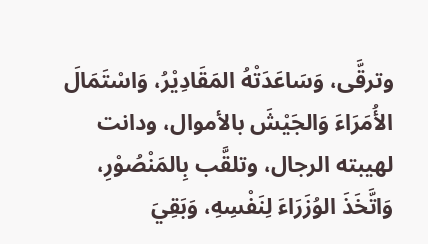وترقَّى، وَسَاعَدَتْهُ المَقَادِيْرُ، وَاسْتَمَالَ الأُمَرَاءَ وَالجَيْشَ بالأموال، ودانت لهيبته الرجال، وتلقَّب بِالمَنْصُوْرِ، وَاتَّخَذَ الوُزَرَاءَ لِنَفْسِهِ، وَبَقِيَ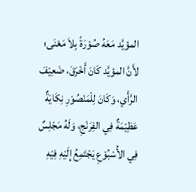المؤيَّد مَعَهُ صُوْرَةً بِلاَ مَعْنَى؛ لأَنَّ المؤيَّد كَانَ أَخْرَقَ، ضَعِيْفَ الرَّأْي، وَكَانَ لِلْمَنْصُوْرِ نِكَايَةٌ عَظِيْمَةٌ فِي الفِرَنْجِ، وَلَهُ مَجْلِسٌ فِي الأُسْبُوْعِ يَجْتَمِعُ إِلَيْهِ فِيْهِ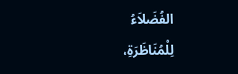الفُضَلاَءُ لِلْمُنَاظَرَةِ،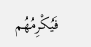فَيُكْرِمُهُم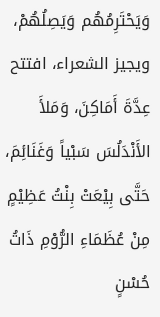وَيَحْتَرِمُهُم وَيَصِلُهُمْ، ويجيز الشعراء، افتتح عِدَّةَ أَمَاكِنَ، وَمَلأَ الأَنْدَلُسَ سَبْياً وَغَنَائِمَ، حَتَّى بِيْعَتْ بِنْتُ عَظِيْمٍ مِنْ عُظَمَاءِ الرُّوْمِ ذَاتُ حُسْنٍ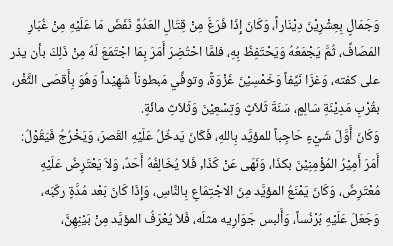وَجَمَالٍ بِعِشْرِيْنَ دِيْنَاراً، وَكَانَ إِذَا فَرَغَ مِنْ قِتَالِ العَدُوِّ نَفَضَ مَا عَلَيْهِ مِنْ غُبَارِ المَصَافِّ، ثُمَّ يَجْمَعُهُ وَيَحْتَفِظُ بِهِ، فلمَّا احْتُضِرَ أَمَرَ بِمَا اجْتَمَعَ لَهُ مِنْ ذَلِكَ بأن يذر على كفته، وَغزَا نَيِّفاً وَخَمْسِيْنَ غَزْوَةً، وتوفِّي مَبطوناً شَهِيْداً وَهُوَ بِأَقصَى الثَّغْر، بقُرْبِ مَدِيْنَةِ سَالِمٍ، سَنَةَ ثَلاَثٍ وَتِسْعِيْنَ وَثَلاَثِ مائَةٍ.
وَكَانَ أَوَّلَ شَيْءٍ حَاجِباً للمؤيَّد بِاللهِ، فَكَانَ يَدخُلُ عَلَيْهِ القَصرَ، وَيَخْرُجُ فَيَقُوْلُ: أَمَرَ أَمِيْرُ المُؤْمِنِيْنَ بكذَا، وَنَهَى عَنْ كَذَا, فَلاَ يُخَالِفُهُ أَحَدٌ، وَلاَ يَعْتَرِضُ عَلَيْهِ مُعْتَرِضٌ، وَكَانَ يَمْنَعُ المؤيَّد مِنَ الاجْتِمَاعِ بِالنَّاسِ، وَإِذَا كَانَ بَعْد مُدَّةٍ ركّبَه، وَجَعَلَ عَلَيْهِ بُرْنُساً، وَأَلبس جَوَارِيه مثلَه، فَلاَ يُعْرَفُ المؤيَّد مِنْ بَيْنِهِنَّ،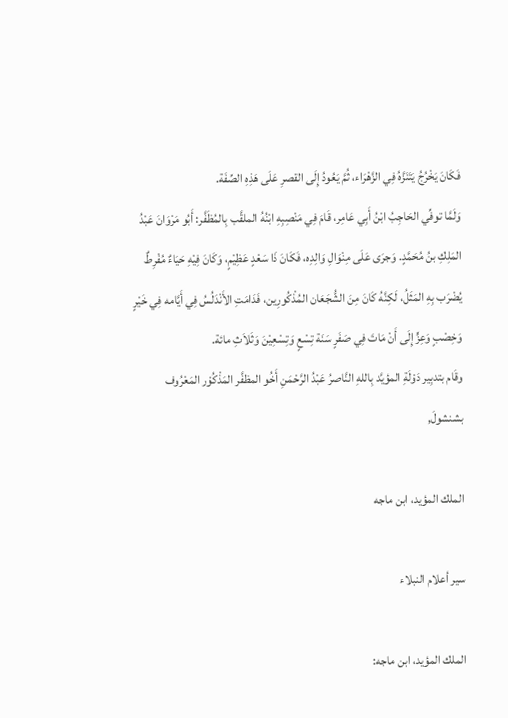فَكَانَ يَخْرُجُ يَتَنَزَّهُ فِي الزَّهْرَاء، ثُمَّ يَعُودُ إِلَى القصرِ عَلَى هَذِهِ الصِّفَة.
وَلَمَّا توفِّي الحَاجِبُ ابْنُ أَبِي عَامِر، قَامَ فِي مَنْصِبِهِ ابْنُهُ الملقَّب بِالمُظَفَّر: أَبُو مَرْوَانَ عَبْدُ المَلِكِ بنُ مُحَمَّدٍ. وَجرَى عَلَى مِنْوَالِ وَالِدِه، فَكَانَ ذَا سَعْدٍ عَظِيْمٍ، وَكَانَ فِيْهِ حَيَاءٌ مُفْرِطٌ يُضْرَب بِهِ المَثَلُ، لَكِنَّهُ كَانَ مِنَ الشُّجَعَان المُذْكُورِين، فَدَامَتِ الأَنْدَلُسُ فِي أَيَّامه فِي خَيْرٍ وَخِصْبٍ وَعِزٍّ إِلَى أَنْ مَاتَ فِي صَفَرٍ سَنَة تِسْعٍ وَتِسْعِيْنَ وَثَلاَثِ مائة.
وقَام بتدبِير دَوْلَةِ المؤيَّد بِاللهِ النَّاصرُ عَبْدُ الرَّحْمَنِ أَخُو المظفَّر المَذْكُوْر المَعْرُوف بشنشولَ,

الملك المؤيد، ابن ماجه

سير أعلام النبلاء

الملك المؤيد، ابن ماجه: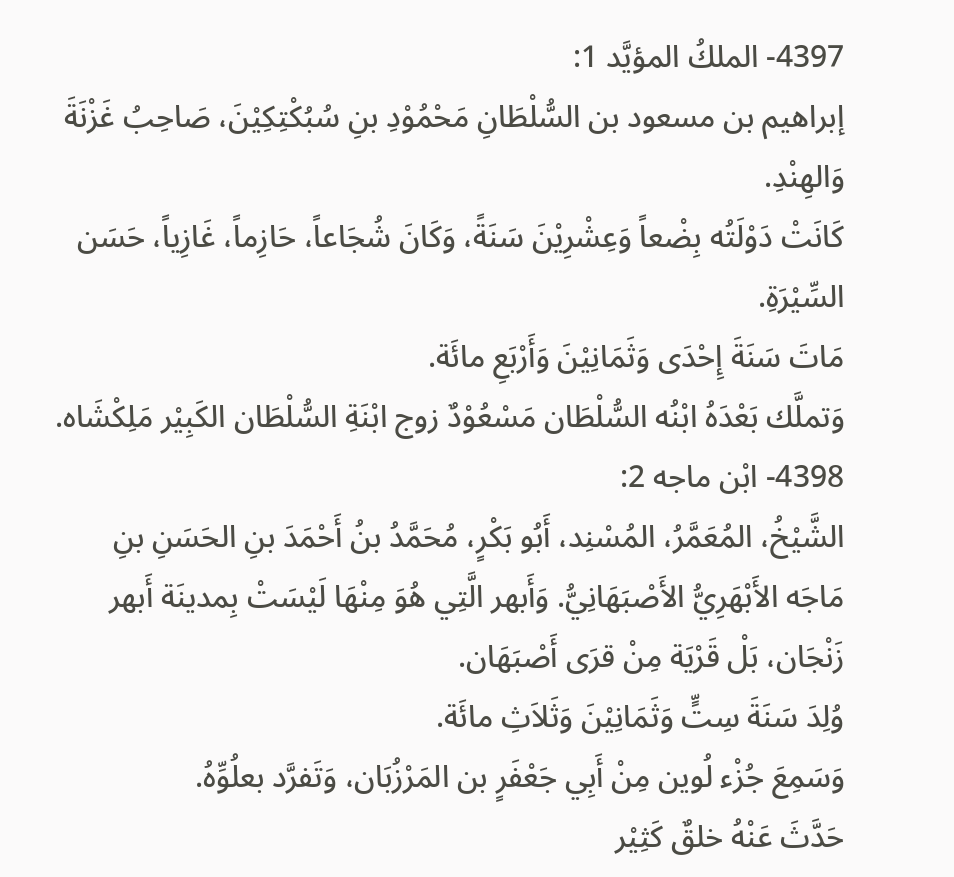4397- الملكُ المؤيَّد 1:
إبراهيم بن مسعود بن السُّلْطَانِ مَحْمُوْدِ بنِ سُبُكْتِكِيْنَ، صَاحِبُ غَزْنَةَ وَالهِنْدِ.
كَانَتْ دَوْلَتُه بِضْعاً وَعِشْرِيْنَ سَنَةً، وَكَانَ شُجَاعاً، حَازِماً، غَازِياً، حَسَن السِّيْرَةِ.
مَاتَ سَنَةَ إِحْدَى وَثَمَانِيْنَ وَأَرْبَعِ مائَة.
وَتملَّك بَعْدَهُ ابْنُه السُّلْطَان مَسْعُوْدٌ زوج ابْنَةِ السُّلْطَان الكَبِيْر مَلِكْشَاه.
4398- ابْن ماجه 2:
الشَّيْخُ، المُعَمَّرُ، المُسْنِد، أَبُو بَكْرٍ، مُحَمَّدُ بنُ أَحْمَدَ بنِ الحَسَنِ بنِ مَاجَه الأَبْهَرِيُّ الأَصْبَهَانِيُّ. وَأَبهر الَّتِي هُوَ مِنْهَا لَيْسَتْ بِمدينَة أَبهر زَنْجَان، بَلْ قَرْيَة مِنْ قرَى أَصْبَهَان.
وُلِدَ سَنَةَ سِتٍّ وَثَمَانِيْنَ وَثَلاَثِ مائَة.
وَسَمِعَ جُزْء لُوين مِنْ أَبِي جَعْفَرٍ بن المَرْزُبَان، وَتَفرَّد بعلُوِّهُ.
حَدَّثَ عَنْهُ خلقٌ كَثِيْر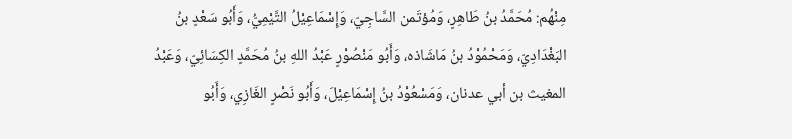مِنْهُم: مُحَمَّدُ بنُ طَاهِرٍ، وَمُؤتَمن السَّاجِيّ، وَإِسْمَاعِيْلُ التَّيْمِيُّ، وَأَبُو سَعْدٍ بنُ البَغْدَادِيّ، وَمَحْمُوْدُ بنُ مَاشَاذه، وَأَبُو مَنْصُوْرٍ عَبْدُ اللهِ بنُ مُحَمَّدٍ الكِسَائِيّ، وَعَبْدُ المغيث بن أبي عدنان، وَمَسْعُوْدُ بنُ إِسْمَاعِيْلَ، وَأَبُو نَصْرٍ الغَازِي، وَأَبُو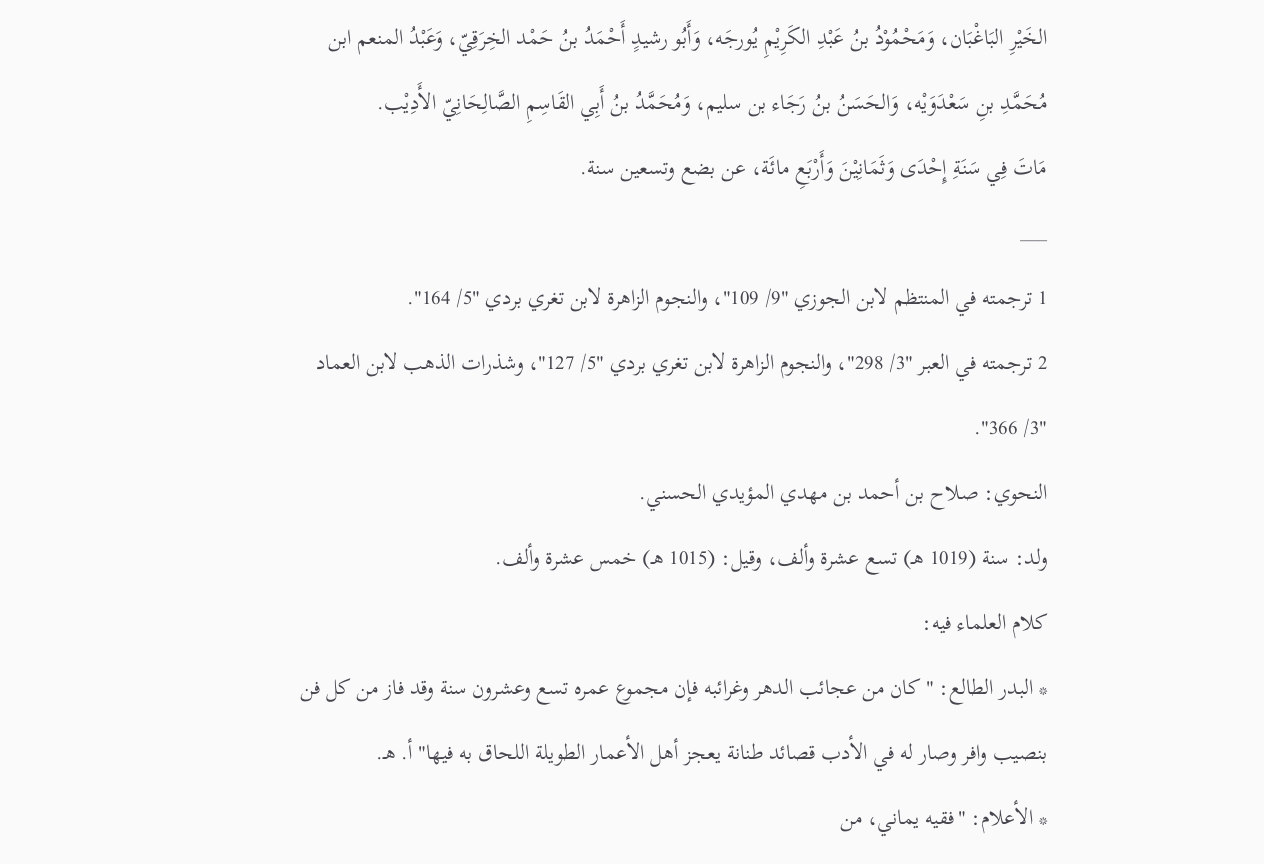الخَيْرِ البَاغْبَان، وَمَحْمُوْدُ بنُ عَبْدِ الكَرِيْمِ يُورجَه، وَأَبُو رشيدٍ أَحْمَدُ بنُ حَمْد الخِرَقِيّ، وَعَبْدُ المنعم ابن مُحَمَّدِ بنِ سَعْدَوَيْه، وَالحَسَنُ بنُ رَجَاء بن سليم، وَمُحَمَّدُ بنُ أَبِي القَاسِمِ الصَّالِحَانِيّ الأَدِيْب.
مَاتَ فِي سَنَةِ إِحْدَى وَثَمَانِيْنَ وَأَرْبَعِ مائَة، عن بضع وتسعين سنة.
___
1 ترجمته في المنتظم لابن الجوزي "9/ 109"، والنجوم الزاهرة لابن تغري بردي "5/ 164".
2 ترجمته في العبر "3/ 298"، والنجوم الزاهرة لابن تغري بردي "5/ 127"، وشذرات الذهب لابن العماد "3/ 366".
النحوي: صلاح بن أحمد بن مهدي المؤيدي الحسني.
ولد: سنة (1019 هـ) تسع عشرة وألف، وقيل: (1015 هـ) خمس عشرة وألف.
كلام العلماء فيه:
* البدر الطالع: "كان من عجائب الدهر وغرائبه فإن مجموع عمره تسع وعشرون سنة وقد فاز من كل فن بنصيب وافر وصار له في الأدب قصائد طنانة يعجز أهل الأعمار الطويلة اللحاق به فيها" أ. هـ.
* الأعلام: "فقيه يماني، من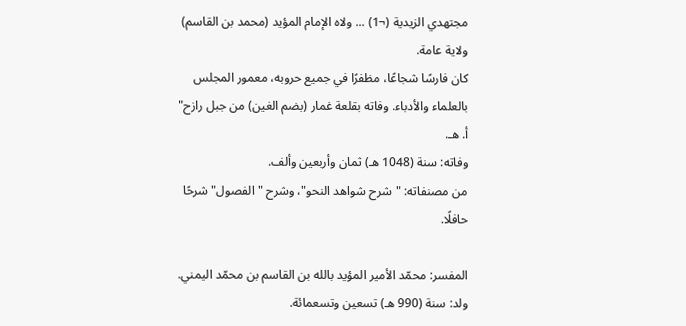مجتهدي الزيدية (¬1) ... ولاه الإمام المؤيد (محمد بن القاسم) ولاية عامة.
كان فارسًا شجاعًا، مظفرًا في جميع حروبه، معمور المجلس بالعلماء والأدباء. وفاته بقلعة غمار (بضم الغين) من جبل رازح"
أ. هـ.
وفاته: سنة (1048 هـ) ثمان وأربعين وألف.
من مصنفاته: "شرح شواهد النحو"، وشرح "الفصول" شرحًا حافلًا.

المفسر: محمّد الأمير المؤيد بالله بن القاسم بن محمّد اليمني.
ولد: سنة (990 هـ) تسعين وتسعمائة.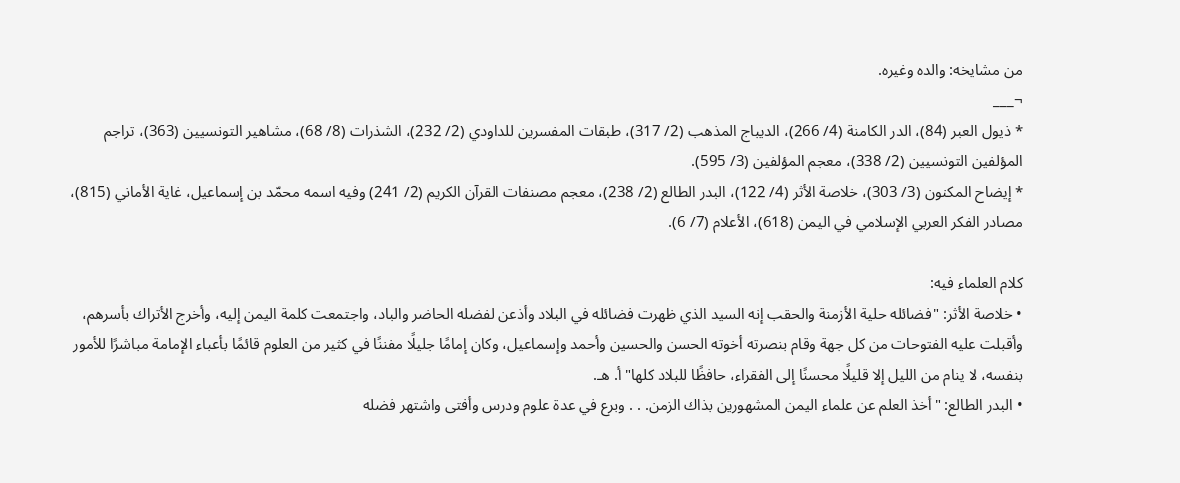من مشايخه: والده وغيره.
¬___
* ذيول العبر (84)، الدر الكامنة (4/ 266)، الديباج المذهب (2/ 317)، طبقات المفسرين للداودي (2/ 232)، الشذرات (8/ 68)، مشاهير التونسيين (363)، تراجم المؤلفين التونسيين (2/ 338)، معجم المؤلفين (3/ 595).
* إيضاح المكنون (3/ 303)، خلاصة الأثر (4/ 122)، البدر الطالع (2/ 238)، معجم مصنفات القرآن الكريم (2/ 241) وفيه اسمه محمّد بن إسماعيل، غاية الأماني (815)، مصادر الفكر العربي الإسلامي في اليمن (618)، الأعلام (7/ 6).

كلام العلماء فيه:
• خلاصة الأثر: "فضائله حلية الأزمنة والحقب إنه السيد الذي ظهرت فضائله في البلاد وأذعن لفضله الحاضر والباد، واجتمعت كلمة اليمن إليه، وأخرج الأتراك بأسرهم، وأقبلت عليه الفتوحات من كل جهة وقام بنصرته أخوته الحسن والحسين وأحمد وإسماعيل، وكان إمامًا جليلًا مفننًا في كثير من العلوم قائمًا بأعباء الإمامة مباشرًا للأمور بنفسه، لا ينام من الليل إلا قليلًا محسنًا إلى الفقراء، حافظًا للبلاد كلها" أ. هـ.
• البدر الطالع: "أخذ العلم عن علماء اليمن المشهورين بذاك الزمن. . . وبرع في عدة علوم ودرس وأفتى واشتهر فضله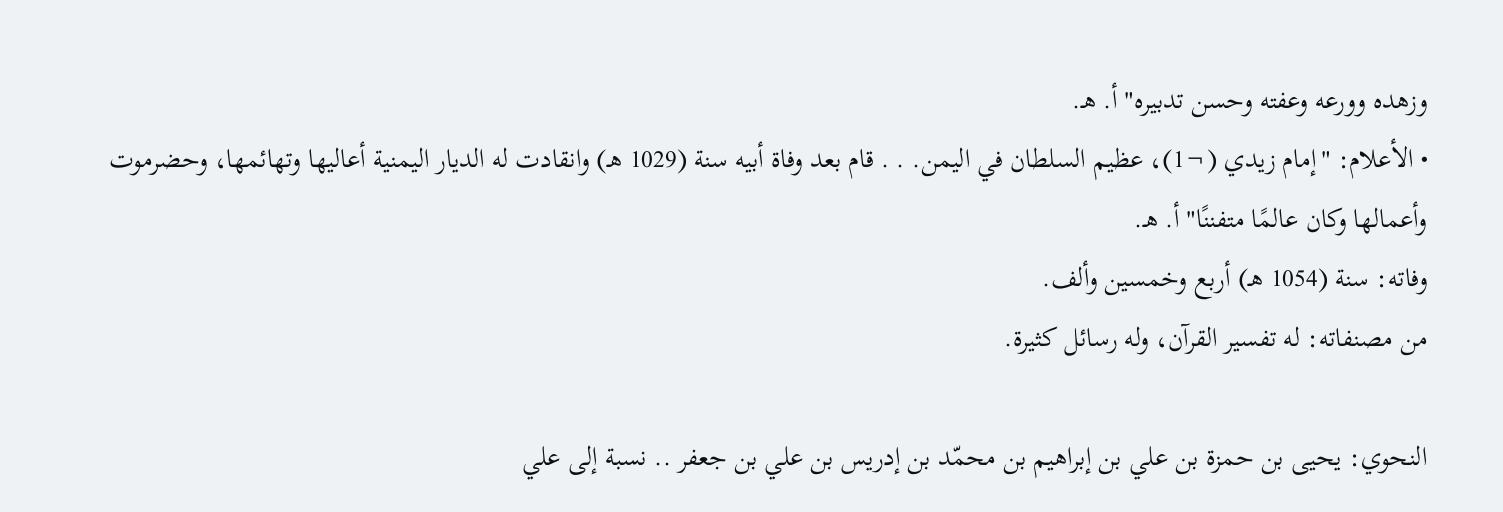وزهده وورعه وعفته وحسن تدبيره" أ. هـ.
• الأعلام: "إمام زيدي (¬1)، عظيم السلطان في اليمن. . . قام بعد وفاة أبيه سنة (1029 هـ) وانقادت له الديار اليمنية أعاليها وتهائمها، وحضرموت وأعمالها وكان عالمًا متفننًا" أ. هـ.
وفاته: سنة (1054 هـ) أربع وخمسين وألف.
من مصنفاته: له تفسير القرآن، وله رسائل كثيرة.

النحوي: يحيى بن حمزة بن علي بن إبراهيم بن محمّد بن إدريس بن علي بن جعفر .. نسبة إلى علي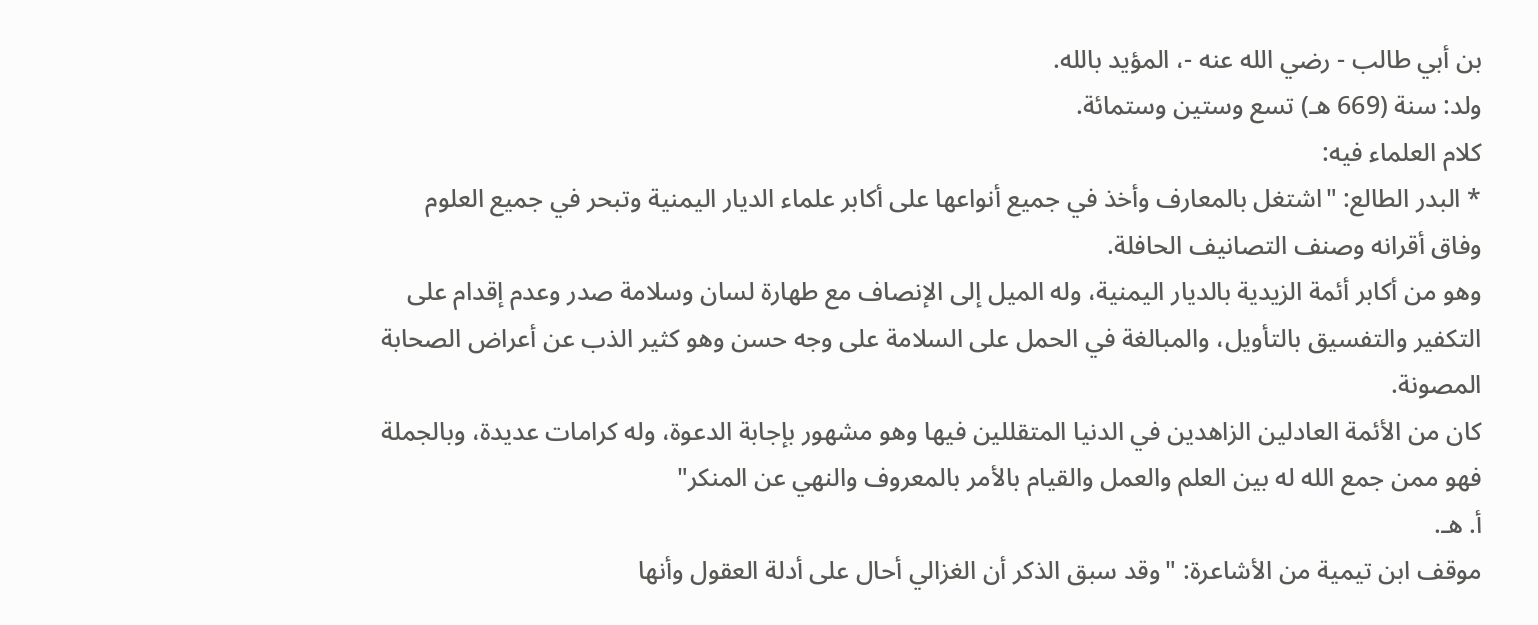بن أبي طالب - رضي الله عنه -، المؤيد بالله.
ولد: سنة (669 هـ) تسع وستين وستمائة.
كلام العلماء فيه:
* البدر الطالع: "اشتغل بالمعارف وأخذ في جميع أنواعها على أكابر علماء الديار اليمنية وتبحر في جميع العلوم وفاق أقرانه وصنف التصانيف الحافلة.
وهو من أكابر أئمة الزيدية بالديار اليمنية، وله الميل إلى الإنصاف مع طهارة لسان وسلامة صدر وعدم إقدام على التكفير والتفسيق بالتأويل، والمبالغة في الحمل على السلامة على وجه حسن وهو كثير الذب عن أعراض الصحابة المصونة.
كان من الأئمة العادلين الزاهدين في الدنيا المتقللين فيها وهو مشهور بإجابة الدعوة، وله كرامات عديدة، وبالجملة فهو ممن جمع الله له بين العلم والعمل والقيام بالأمر بالمعروف والنهي عن المنكر"
أ. هـ.
موقف ابن تيمية من الأشاعرة: "وقد سبق الذكر أن الغزالي أحال على أدلة العقول وأنها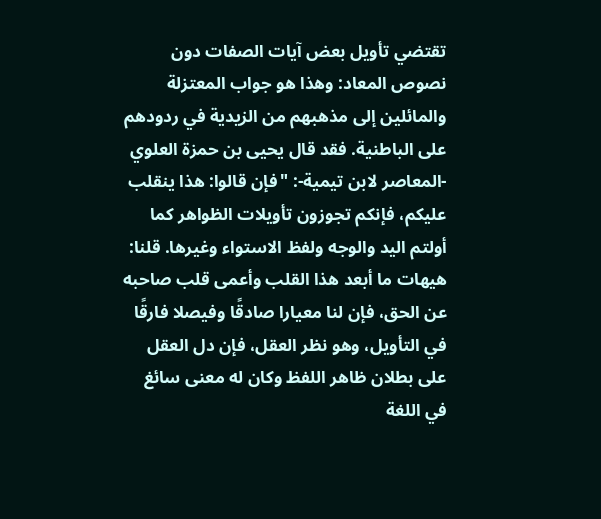تقتضي تأويل بعض آيات الصفات دون نصوص المعاد: وهذا هو جواب المعتزلة والمائلين إلى مذهبهم من الزيدية في ردودهم على الباطنية. فقد قال يحيى بن حمزة العلوي -المعاصر لابن تيمية-: "فإن قالوا: هذا ينقلب عليكم، فإنكم تجوزون تأويلات الظواهر كما أولتم اليد والوجه ولفظ الاستواء وغيرها. قلنا: هيهات ما أبعد هذا القلب وأعمى قلب صاحبه عن الحق، فإن لنا معيارا صادقًا وفيصلا فارقًا في التأويل، وهو نظر العقل، فإن دل العقل على بطلان ظاهر اللفظ وكان له معنى سائغ في اللغة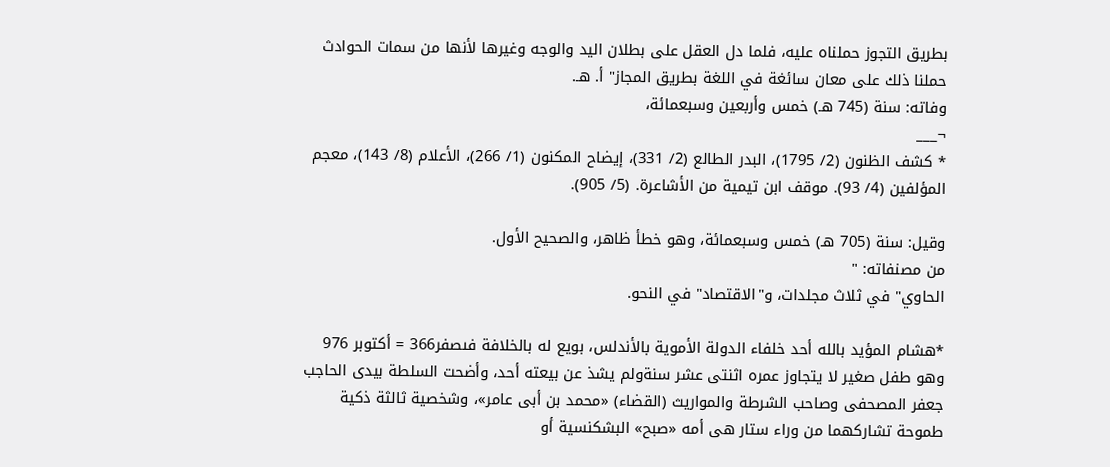بطريق التجوز حملناه عليه، فلما دل العقل على بطلان اليد والوجه وغيرها لأنها من سمات الحوادث حملنا ذلك على معان سائغة في اللغة بطريق المجاز" أ. هـ.
وفاته: سنة (745 هـ) خمس وأربعين وسبعمائة،
¬___
* كشف الظنون (2/ 1795)، البدر الطالع (2/ 331)، إيضاح المكنون (1/ 266)، الأعلام (8/ 143)، معجم المؤلفين (4/ 93). موقف ابن تيمية من الأشاعرة. (5/ 905).

وقيل: سنة (705 هـ) خمس وسبعمائة، وهو خطأ ظاهر، والصحيح الأول.
من مصنفاته: "
الحاوي" في ثلاث مجلدات، و"الاقتصاد" في النحو.

*هشام المؤيد بالله أحد خلفاء الدولة الأموية بالأندلس، بويع له بالخلافة فىصفر366 = أكتوبر 976 وهو طفل صغير لا يتجاوز عمره اثنتى عشر سنةولم يشذ عن بيعته أحد، وأضحت السلطة بيدى الحاجب جعفر المصحفى وصاحب الشرطة والمواريث (القضاء) «محمد بن أبى عامر»، وشخصية ثالثة ذكية طموحة تشاركهما من وراء ستار هى أمه «صبح» البشكنسية أو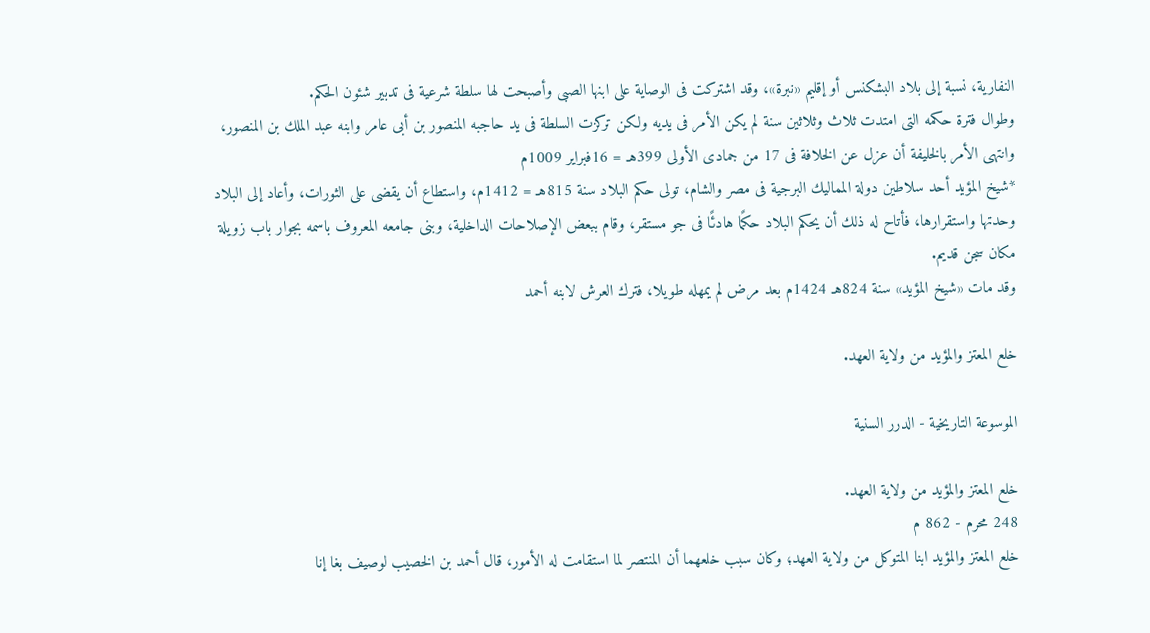النفارية، نسبة إلى بلاد البشكنس أو إقليم «نبرة»، وقد اشتركت فى الوصاية على ابنها الصبى وأصبحت لها سلطة شرعية فى تدبير شئون الحكم.
وطوال فترة حكمه التى امتدت ثلاث وثلاثين سنة لم يكن الأمر فى يديه ولكن تركزت السلطة فى يد حاجبه المنصور بن أبى عامر وابنه عبد الملك بن المنصور، وانتهى الأمر بالخليفة أن عزل عن الخلافة فى 17 من جمادى الأولى 399هـ = 16فبراير 1009م
*شيخ المؤيد أحد سلاطين دولة المماليك البرجية فى مصر والشام، تولى حكم البلاد سنة 815هـ = 1412م، واستطاع أن يقضى على الثورات، وأعاد إلى البلاد وحدتها واستقرارها، فأتاح له ذلك أن يحكم البلاد حكمًا هادئًا فى جو مستقر، وقام ببعض الإصلاحات الداخلية، وبنى جامعه المعروف باسمه بجوار باب زويلة مكان سجن قديم.
وقد مات «شيخ المؤيد» سنة 824هـ 1424م بعد مرض لم يمهله طويلا، فترك العرش لابنه أحمد

خلع المعتز والمؤيد من ولاية العهد.

الموسوعة التاريخية - الدرر السنية

خلع المعتز والمؤيد من ولاية العهد.
248 محرم - 862 م
خلع المعتز والمؤيد ابنا المتوكل من ولاية العهد؛ وكان سبب خلعهما أن المنتصر لما استقامت له الأمور، قال أحمد بن الخصيب لوصيف بغا إنا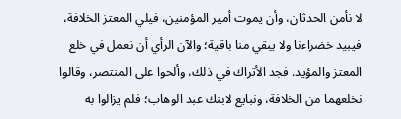لا نأمن الحدثان، وأن يموت أمير المؤمنين، فيلي المعتز الخلافة، فيبيد خضراءنا ولا يبقي منا باقية؛ والآن الرأي أن نعمل في خلع المعتز والمؤيد. فجد الأتراك في ذلك، وألحوا على المنتصر، وقالوا نخلعهما من الخلافة، ونبايع لابنك عبد الوهاب؛ فلم يزالوا به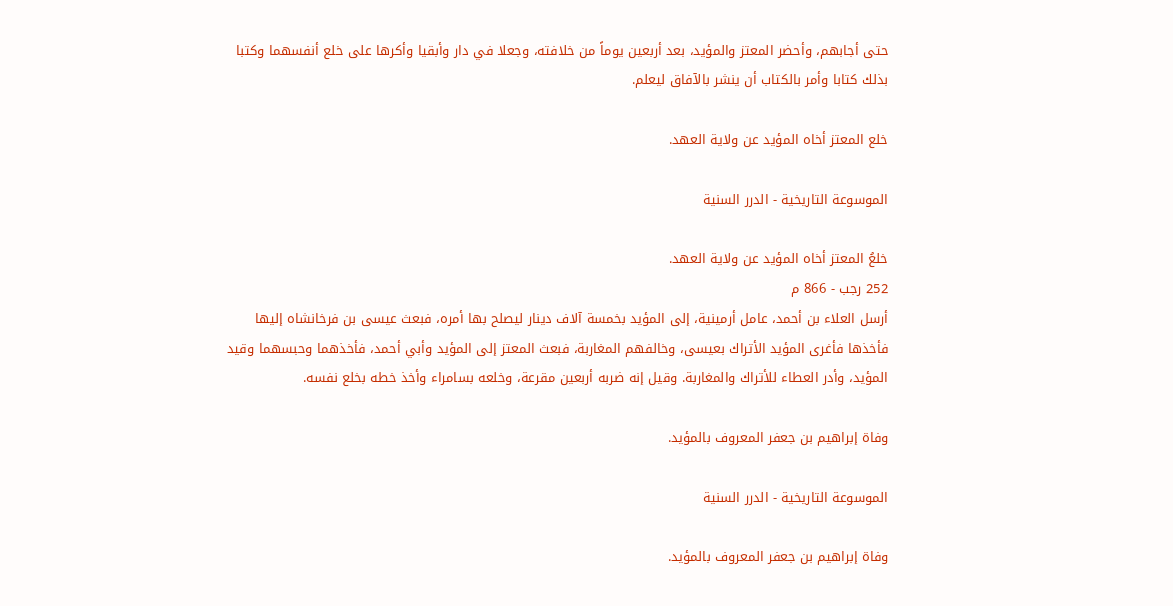حتى أجابهم، وأحضر المعتز والمؤيد، بعد أربعين يوماً من خلافته، وجعلا في دار وأبقيا وأكرها على خلع أنفسهما وكتبا بذلك كتابا وأمر بالكتاب أن ينشر بالآفاق ليعلم.

خلع المعتز أخاه المؤيد عن ولاية العهد.

الموسوعة التاريخية - الدرر السنية

خلعُ المعتز أخاه المؤيد عن ولاية العهد.
252 رجب - 866 م
أرسل العلاء بن أحمد، عامل أرمينية، إلى المؤيد بخمسة آلاف دينار ليصلح بها أمره، فبعث عيسى بن فرخانشاه إليها فأخذها فأغرى المؤيد الأتراك بعيسى، وخالفهم المغاربة، فبعث المعتز إلى المؤيد وأبي أحمد، فأخذهما وحبسهما وقيد المؤيد، وأدر العطاء للأتراك والمغاربة. وقيل إنه ضربه أربعين مقرعة، وخلعه بسامراء وأخذ خطه بخلع نفسه.

وفاة إبراهيم بن جعفر المعروف بالمؤيد.

الموسوعة التاريخية - الدرر السنية

وفاة إبراهيم بن جعفر المعروف بالمؤيد.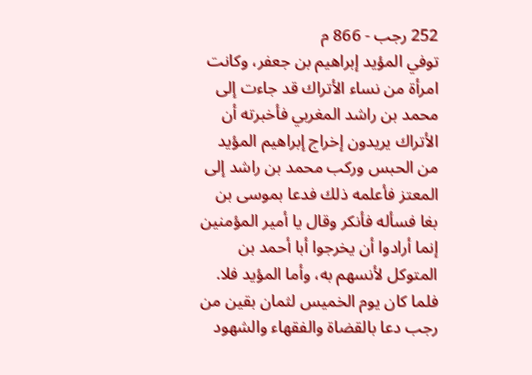252 رجب - 866 م
توفي المؤيد إبراهيم بن جعفر، وكانت امرأة من نساء الأتراك قد جاءت إلى محمد بن راشد المغربي فأخبرته أن الأتراك يريدون إخراج إبراهيم المؤيد من الحبس وركب محمد بن راشد إلى المعتز فأعلمه ذلك فدعا بموسى بن بغا فسأله فأنكر وقال يا أمير المؤمنين إنما أرادوا أن يخرجوا أبا أحمد بن المتوكل لأنسهم به، وأما المؤيد فلا. فلما كان يوم الخميس لثمان بقين من رجب دعا بالقضاة والفقهاء والشهود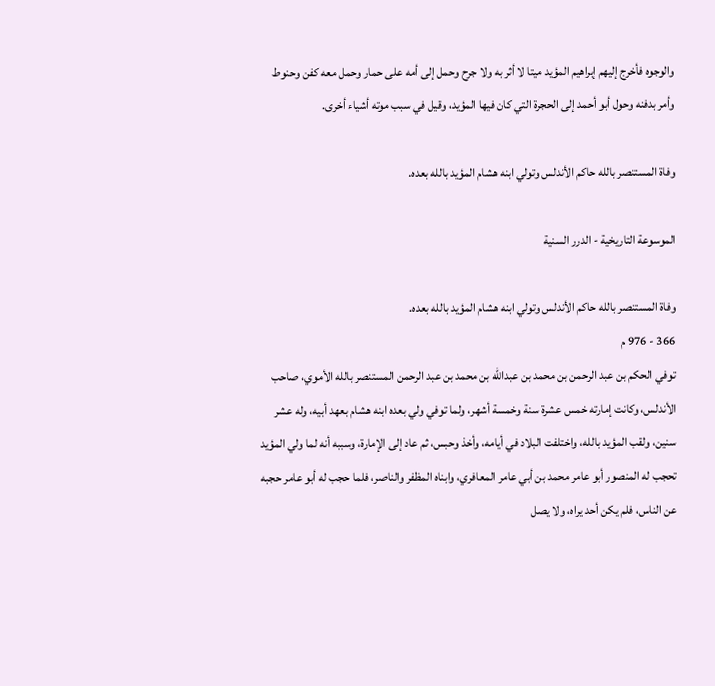والوجوه فأخرج إليهم إبراهيم المؤيد ميتا لا أثر به ولا جرح وحمل إلى أمه على حمار وحمل معه كفن وحنوط وأمر بدفنه وحول أبو أحمد إلى الحجرة التي كان فيها المؤيد، وقيل في سبب موته أشياء أخرى.

وفاة المستنصر بالله حاكم الأندلس وتولي ابنه هشام المؤيد بالله بعده.

الموسوعة التاريخية - الدرر السنية

وفاة المستنصر بالله حاكم الأندلس وتولي ابنه هشام المؤيد بالله بعده.
366 - 976 م
توفي الحكم بن عبد الرحمن بن محمد بن عبدالله بن محمد بن عبد الرحمن المستنصر بالله الأموي، صاحب الأندلس، وكانت إمارته خمس عشرة سنة وخمسة أشهر، ولما توفي ولي بعده ابنه هشام بعهد أبيه، وله عشر سنين، ولقب المؤيد بالله، واختلفت البلاد في أيامه، وأخذ وحبس، ثم عاد إلى الإمارة، وسببه أنه لما ولي المؤيد تحجب له المنصور أبو عامر محمد بن أبي عامر المعافري، وابناه المظفر والناصر، فلما حجب له أبو عامر حجبه عن الناس، فلم يكن أحد يراه، ولا يصل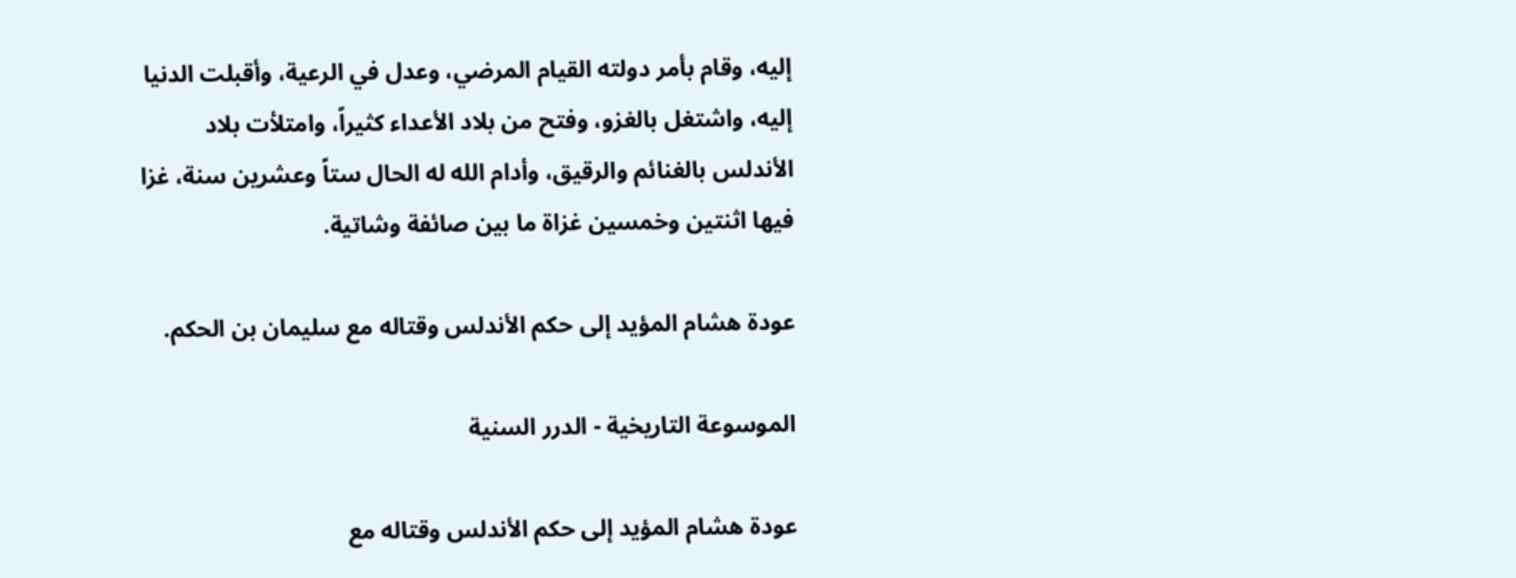إليه، وقام بأمر دولته القيام المرضي، وعدل في الرعية، وأقبلت الدنيا إليه، واشتغل بالغزو، وفتح من بلاد الأعداء كثيراً، وامتلأت بلاد الأندلس بالغنائم والرقيق، وأدام الله له الحال ستاً وعشرين سنة، غزا فيها اثنتين وخمسين غزاة ما بين صائفة وشاتية.

عودة هشام المؤيد إلى حكم الأندلس وقتاله مع سليمان بن الحكم.

الموسوعة التاريخية - الدرر السنية

عودة هشام المؤيد إلى حكم الأندلس وقتاله مع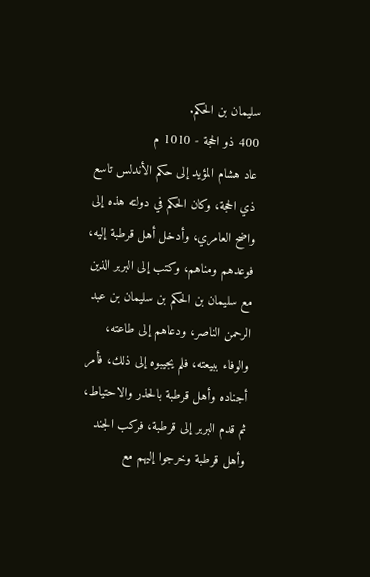سليمان بن الحكم.
400 ذو الحجة - 1010 م
عاد هشام المؤيد إلى حكم الأندلس تاسع ذي الحجة، وكان الحكم في دولته هذه إلى واضح العامري، وأدخل أهل قرطبة إليه، فوعدهم ومناهم، وكتب إلى البربر الذين مع سليمان بن الحكم بن سليمان بن عبد الرحمن الناصر، ودعاهم إلى طاعته، والوفاء ببيعته، فلم يجيبوه إلى ذلك، فأمر أجناده وأهل قرطبة بالحذر والاحتياط، ثم قدم البربر إلى قرطبة، فركب الجند وأهل قرطبة وخرجوا إليهم مع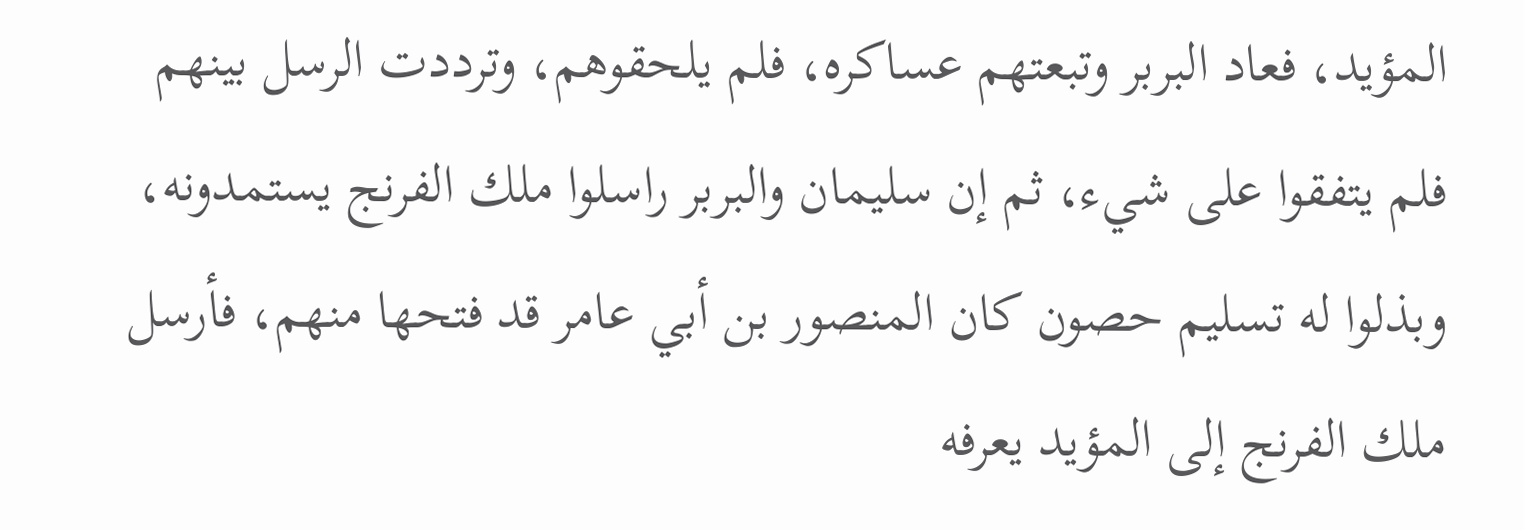المؤيد، فعاد البربر وتبعتهم عساكره، فلم يلحقوهم، وترددت الرسل بينهم فلم يتفقوا على شيء، ثم إن سليمان والبربر راسلوا ملك الفرنج يستمدونه، وبذلوا له تسليم حصون كان المنصور بن أبي عامر قد فتحها منهم، فأرسل ملك الفرنج إلى المؤيد يعرفه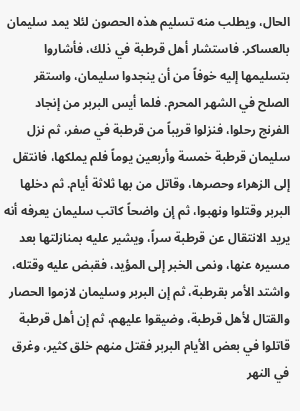الحال، ويطلب منه تسليم هذه الحصون لئلا يمد سليمان بالعساكر. فاستشار أهل قرطبة في ذلك، فأشاروا بتسليمها إليه خوفاً من أن ينجدوا سليمان، واستقر الصلح في الشهر المحرم. فلما أيس البربر من إنجاد الفرنج رحلوا، فنزلوا قريباً من قرطبة في صفر، ثم نزل سليمان قرطبة خمسة وأربعين يوماً فلم يملكها، فانتقل إلى الزهراء وحصرها، وقاتل من بها ثلاثة أيام. ثم دخلها البربر وقتلوا ونهبوا، ثم إن واضحاً كاتب سليمان يعرفه أنه يريد الانتقال عن قرطبة سراً، ويشير عليه بمنازلتها بعد مسيره عنها، ونمى الخبر إلى المؤيد، فقبض عليه وقتله، واشتد الأمر بقرطبة، ثم إن البربر وسليمان لازموا الحصار والقتال لأهل قرطبة، وضيقوا عليهم، ثم إن أهل قرطبة قاتلوا في بعض الأيام البربر فقتل منهم خلق كثير، وغرق في النهر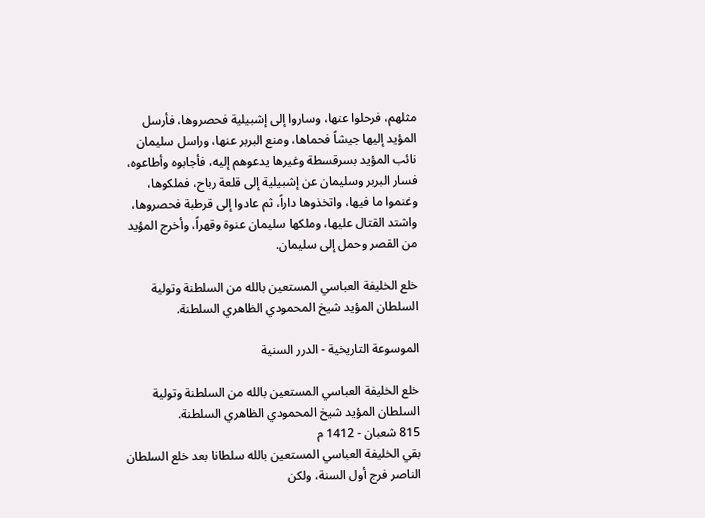مثلهم، فرحلوا عنها، وساروا إلى إشبيلية فحصروها، فأرسل المؤيد إليها جيشاً فحماها، ومنع البربر عنها، وراسل سليمان نائب المؤيد بسرقسطة وغيرها يدعوهم إليه، فأجابوه وأطاعوه، فسار البربر وسليمان عن إشبيلية إلى قلعة رباح، فملكوها، وغنموا ما فيها، واتخذوها داراً، ثم عادوا إلى قرطبة فحصروها، واشتد القتال عليها، وملكها سليمان عنوة وقهراً، وأخرج المؤيد من القصر وحمل إلى سليمان.

خلع الخليفة العباسي المستعين بالله من السلطنة وتولية السلطان المؤيد شيخ المحمودي الظاهري السلطنة.

الموسوعة التاريخية - الدرر السنية

خلع الخليفة العباسي المستعين بالله من السلطنة وتولية السلطان المؤيد شيخ المحمودي الظاهري السلطنة.
815 شعبان - 1412 م
بقي الخليفة العباسي المستعين بالله سلطانا بعد خلع السلطان الناصر فرج أول السنة، ولكن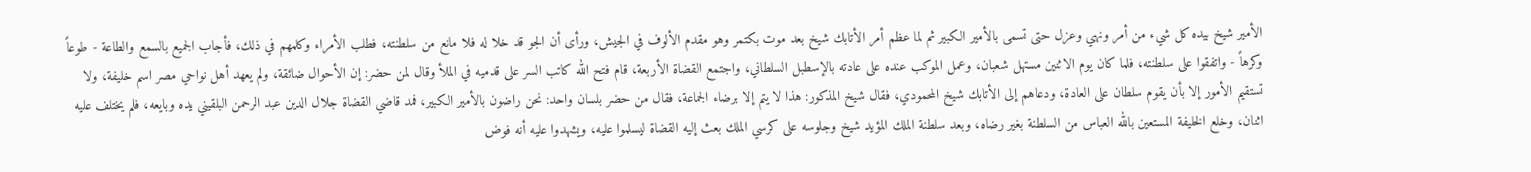الأمير شيخ بيده كل شيء من أمر ونهي وعزل حتى تسمى بالأمير الكبير ثم لما عظم أمر الأتابك شيخ بعد موت بكتمر وهو مقدم الألوف في الجيش، ورأى أن الجو قد خلا له فلا مانع من سلطنته، فطلب الأمراء وكلمهم في ذلك، فأجاب الجميع بالسمع والطاعة - طوعاً وكرهاً - واتفقوا على سلطنته، فلما كان يوم الاثنين مستهل شعبان، وعمل الموكب عنده على عادته بالإسطبل السلطاني، واجتمع القضاة الأربعة، قام فتح الله كاتب السر على قدميه في الملأ وقال لمن حضر: إن الأحوال ضائقة، ولم يعهد أهل نواحي مصر اسم خليفة، ولا تستقيم الأمور إلا بأن يقوم سلطان على العادة، ودعاهم إلى الأتابك شيخ المحمودي، فقال شيخ المذكور: هذا لا يتم إلا برضاء الجماعة، فقال من حضر بلسان واحد: نحن راضون بالأمير الكبير، فمد قاضي القضاة جلال الدين عبد الرحمن البلقيني يده وبايعه، فلم يختلف عليه اثنان، وخلع الخليفة المستعين بالله العباس من السلطنة بغير رضاه، وبعد سلطنة الملك المؤيد شيخ وجلوسه على كرسي الملك بعث إليه القضاة ليسلموا عليه، ويشهدوا عليه أنه فوض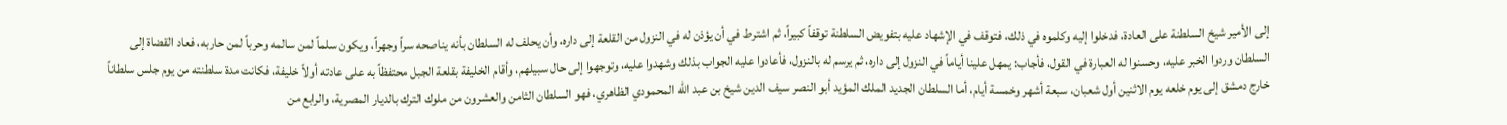إلى الأمير شيخ السلطنة على العادة، فدخلوا إليه وكلموه في ذلك، فتوقف في الإشهاد عليه بتفويض السلطنة توقفاً كبيراً، ثم اشترط في أن يؤذن له في النزول من القلعة إلى داره، وأن يحلف له السلطان بأنه يناصحه سراً وجهراً، ويكون سلماً لمن سالمه وحرباً لمن حاربه، فعاد القضاة إلى السلطان وردوا الخبر عليه، وحسنوا له العبارة في القول، فأجاب: يمهل علينا أياماً في النزول إلى داره، ثم يرسم له بالنزول، فأعادوا عليه الجواب بذلك وشهدوا عليه، وتوجهوا إلى حال سبيلهم، وأقام الخليفة بقلعة الجبل محتفظاً به على عادته أولاً خليفة، فكانت مدة سلطنته من يوم جلس سلطاناً خارج دمشق إلى يوم خلعه يوم الاثنين أول شعبان، سبعة أشهر وخمسة أيام، أما السلطان الجديد الملك المؤيد أبو النصر سيف الدين شيخ بن عبد الله المحمودي الظاهري، فهو السلطان الثامن والعشرون من ملوك الترك بالديار المصرية، والرابع من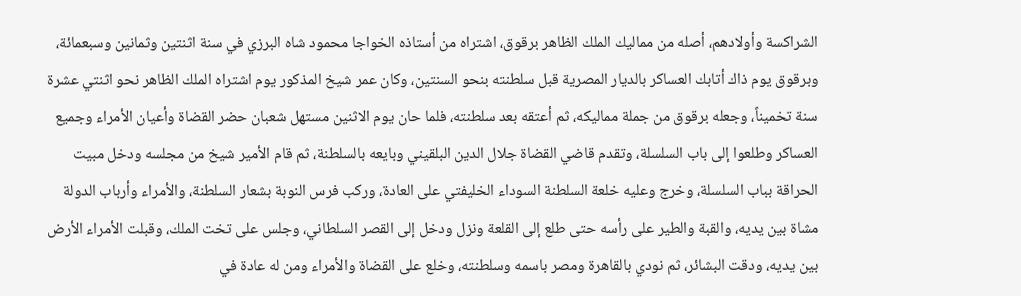الشراكسة وأولادهم، أصله من مماليك الملك الظاهر برقوق، اشتراه من أستاذه الخواجا محمود شاه البرزي في سنة اثنتين وثمانين وسبعمائة، وبرقوق يوم ذاك أتابك العساكر بالديار المصرية قبل سلطنته بنحو السنتين، وكان عمر شيخ المذكور يوم اشتراه الملك الظاهر نحو اثنتي عشرة سنة تخميناً، وجعله برقوق من جملة مماليكه، ثم أعتقه بعد سلطنته، فلما حان يوم الاثنين مستهل شعبان حضر القضاة وأعيان الأمراء وجميع العساكر وطلعوا إلى باب السلسلة، وتقدم قاضي القضاة جلال الدين البلقيني وبايعه بالسلطنة، ثم قام الأمير شيخ من مجلسه ودخل مبيت الحراقة بباب السلسلة، وخرج وعليه خلعة السلطنة السوداء الخليفتي على العادة، وركب فرس النوبة بشعار السلطنة، والأمراء وأرباب الدولة مشاة بين يديه، والقبة والطير على رأسه حتى طلع إلى القلعة ونزل ودخل إلى القصر السلطاني، وجلس على تخت الملك، وقبلت الأمراء الأرض بين يديه، ودقت البشائر، ثم نودي بالقاهرة ومصر باسمه وسلطنته، وخلع على القضاة والأمراء ومن له عادة في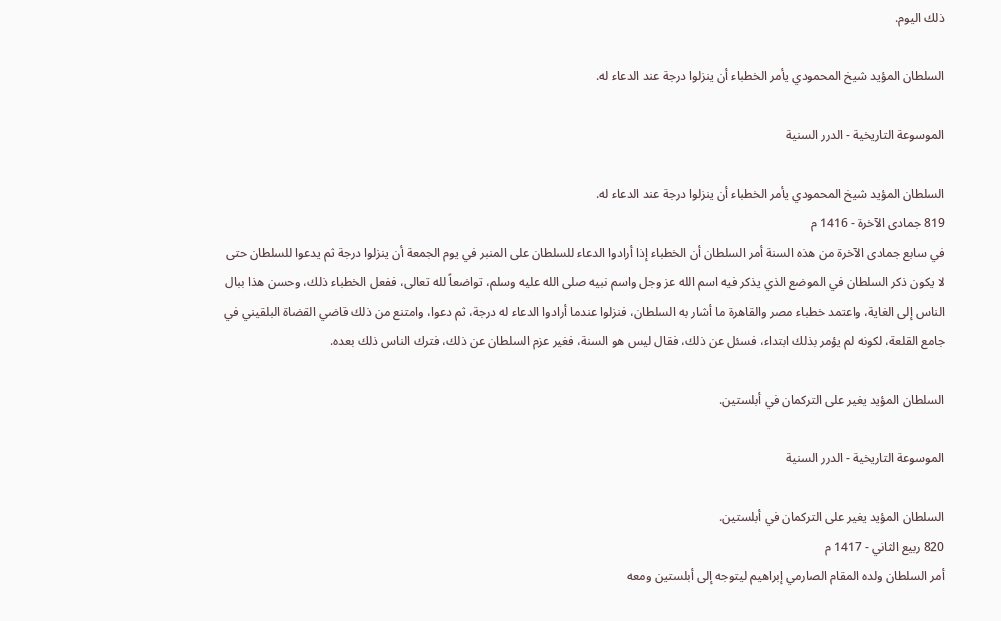ذلك اليوم.

السلطان المؤيد شيخ المحمودي يأمر الخطباء أن ينزلوا درجة عند الدعاء له.

الموسوعة التاريخية - الدرر السنية

السلطان المؤيد شيخ المحمودي يأمر الخطباء أن ينزلوا درجة عند الدعاء له.
819 جمادى الآخرة - 1416 م
في سابع جمادى الآخرة من هذه السنة أمر السلطان أن الخطباء إذا أرادوا الدعاء للسلطان على المنبر في يوم الجمعة أن ينزلوا درجة ثم يدعوا للسلطان حتى لا يكون ذكر السلطان في الموضع الذي يذكر فيه اسم الله عز وجل واسم نبيه صلى الله عليه وسلم، تواضعاً لله تعالى، ففعل الخطباء ذلك، وحسن هذا ببال الناس إلى الغاية، واعتمد خطباء مصر والقاهرة ما أشار به السلطان، فنزلوا عندما أرادوا الدعاء له درجة، ثم دعوا، وامتنع من ذلك قاضي القضاة البلقيني في جامع القلعة، لكونه لم يؤمر بذلك ابتداء، فسئل عن ذلك، فقال ليس هو السنة، فغير عزم السلطان عن ذلك، فترك الناس ذلك بعده.

السلطان المؤيد يغير على التركمان في أبلستين.

الموسوعة التاريخية - الدرر السنية

السلطان المؤيد يغير على التركمان في أبلستين.
820 ربيع الثاني - 1417 م
أمر السلطان ولده المقام الصارمي إبراهيم ليتوجه إلى أبلستين ومعه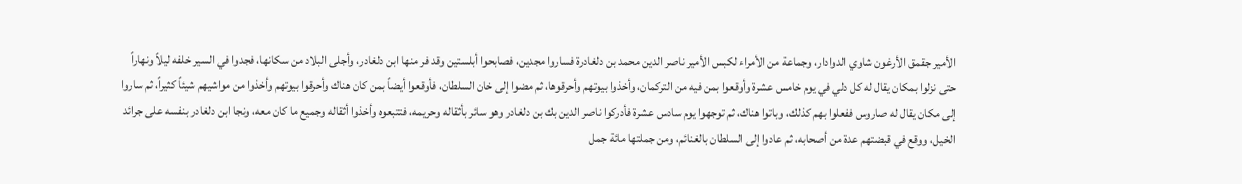الأمير جقمق الأرغون شاوي الدوادار، وجماعة من الأمراء لكبس الأمير ناصر الدين محمد بن دلغادرة فساروا مجدين، فصابحوا أبلستين وقد فر منها ابن دلغادر، وأجلى البلاد من سكانها، فجدوا في السير خلفه ليلاً ونهاراً حتى نزلوا بمكان يقال له كل دلي في يوم خامس عشرة وأوقعوا بمن فيه من التركمان، وأخذوا بيوتهم وأحرقوها، ثم مضوا إلى خان السلطان، فأوقعوا أيضاً بمن كان هناك وأحرقوا بيوتهم وأخذوا من مواشيهم شيئاً كثيراً، ثم ساروا إلى مكان يقال له صاروس ففعلوا بهم كذلك، وباتوا هناك، ثم توجهوا يوم سادس عشرة فأدركوا ناصر الدين بك بن دلغادر وهو سائر بأثقاله وحريمه، فتتبعوه وأخذوا أثقاله وجميع ما كان معه، ونجا ابن دلغادر بنفسه على جرائد الخيل، ووقع في قبضتهم عدة من أصحابه، ثم عادوا إلى السلطان بالغنائم، ومن جملتها مائة جمل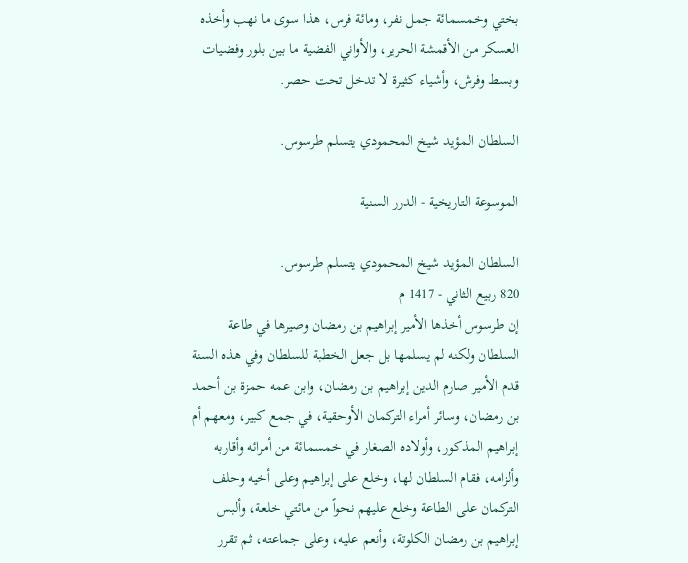بختي وخمسمائة جمل نفر، ومائة فرس، هذا سوى ما نهب وأخذه العسكر من الأقمشة الحرير، والأواني الفضية ما بين بلور وفضيات وبسط وفرش، وأشياء كثيرة لا تدخل تحت حصر.

السلطان المؤيد شيخ المحمودي يتسلم طرسوس.

الموسوعة التاريخية - الدرر السنية

السلطان المؤيد شيخ المحمودي يتسلم طرسوس.
820 ربيع الثاني - 1417 م
إن طرسوس أخذها الأمير إبراهيم بن رمضان وصيرها في طاعة السلطان ولكنه لم يسلمها بل جعل الخطبة للسلطان وفي هذه السنة قدم الأمير صارم الدين إبراهيم بن رمضان، وابن عمه حمزة بن أحمد بن رمضان، وسائر أمراء التركمان الأوحقية، في جمع كبير، ومعهم أم إبراهيم المذكور، وأولاده الصغار في خمسمائة من أمرائه وأقاربه وألزامه، فقام السلطان لها، وخلع على إبراهيم وعلى أخيه وحلف التركمان على الطاعة وخلع عليهم نحواً من مائتي خلعة، وألبس إبراهيم بن رمضان الكلوتة، وأنعم عليه، وعلى جماعته، ثم تقرر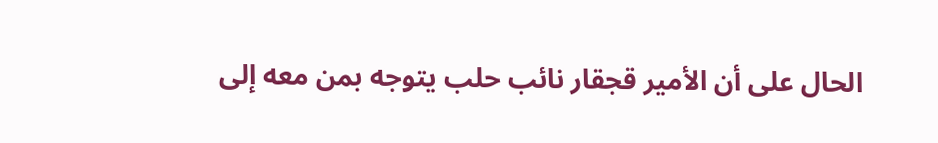الحال على أن الأمير قجقار نائب حلب يتوجه بمن معه إلى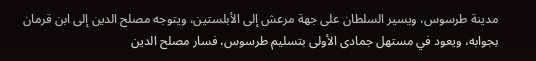مدينة طرسوس، ويسير السلطان على جهة مرعش إلى الأبلستين، ويتوجه مصلح الدين إلى ابن قرمان بجوابه، ويعود في مستهل جمادى الأولى بتسليم طرسوس، فسار مصلح الدين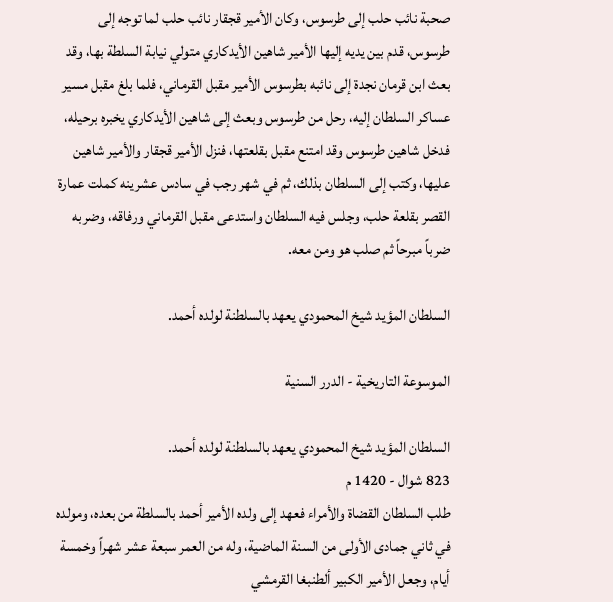صحبة نائب حلب إلى طرسوس، وكان الأمير قجقار نائب حلب لما توجه إلى طرسوس، قدم بين يديه إليها الأمير شاهين الأيدكاري متولي نيابة السلطة بها، وقد بعث ابن قرمان نجدة إلى نائبه بطرسوس الأمير مقبل القرماني، فلما بلغ مقبل مسير عساكر السلطان إليه، رحل من طرسوس وبعث إلى شاهين الأيدكاري يخبره برحيله، فدخل شاهين طرسوس وقد امتنع مقبل بقلعتها، فنزل الأمير قجقار والأمير شاهين عليها، وكتب إلى السلطان بذلك، ثم في شهر رجب في سادس عشرينه كملت عمارة القصر بقلعة حلب، وجلس فيه السلطان واستدعى مقبل القرماني ورفاقه، وضربه ضرباً مبرحاً ثم صلب هو ومن معه.

السلطان المؤيد شيخ المحمودي يعهد بالسلطنة لولده أحمد.

الموسوعة التاريخية - الدرر السنية

السلطان المؤيد شيخ المحمودي يعهد بالسلطنة لولده أحمد.
823 شوال - 1420 م
طلب السلطان القضاة والأمراء فعهد إلى ولده الأمير أحمد بالسلطة من بعده، ومولده في ثاني جمادى الأولى من السنة الماضية، وله من العمر سبعة عشر شهراً وخمسة أيام، وجعل الأمير الكبير ألطنبغا القرمشي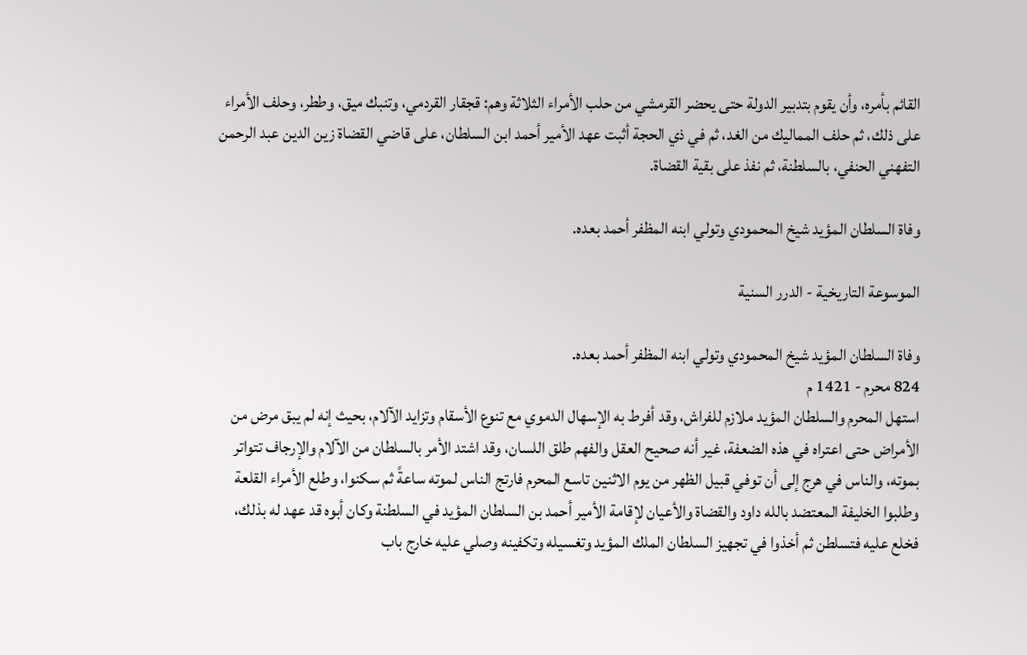القائم بأمره، وأن يقوم بتدبير الدولة حتى يحضر القرمشي من حلب الأمراء الثلاثة وهم: قجقار القردمي، وتنبك ميق، وططر، وحلف الأمراء على ذلك، ثم حلف المماليك من الغد، ثم في ذي الحجة أثبت عهد الأمير أحمد ابن السلطان، على قاضي القضاة زين الدين عبد الرحمن التفهني الحنفي، بالسلطنة، ثم نفذ على بقية القضاة.

وفاة السلطان المؤيد شيخ المحمودي وتولي ابنه المظفر أحمد بعده.

الموسوعة التاريخية - الدرر السنية

وفاة السلطان المؤيد شيخ المحمودي وتولي ابنه المظفر أحمد بعده.
824 محرم - 1421 م
استهل المحرم والسلطان المؤيد ملازم للفراش، وقد أفرط به الإسهال الدموي مع تنوع الأسقام وتزايد الآلام، بحيث إنه لم يبق مرض من الأمراض حتى اعتراه في هذه الضعفة، غير أنه صحيح العقل والفهم طلق اللسان، وقد اشتد الأمر بالسلطان من الآلام والإرجاف تتواتر بموته، والناس في هرج إلى أن توفي قبيل الظهر من يوم الاثنين تاسع المحرم فارتج الناس لموته ساعةً ثم سكنوا، وطلع الأمراء القلعة وطلبوا الخليفة المعتضد بالله داود والقضاة والأعيان لإقامة الأمير أحمد بن السلطان المؤيد في السلطنة وكان أبوه قد عهد له بذلك، فخلع عليه فتسلطن ثم أخذوا في تجهيز السلطان الملك المؤيد وتغسيله وتكفينه وصلي عليه خارج باب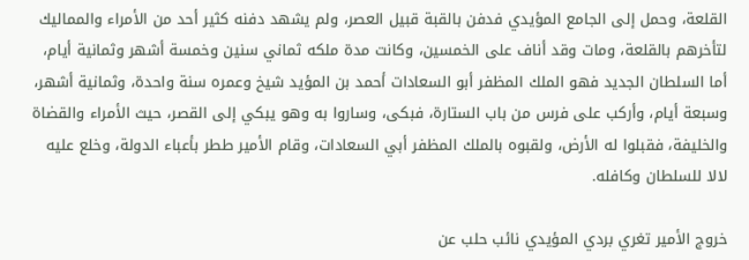القلعة، وحمل إلى الجامع المؤيدي فدفن بالقبة قبيل العصر، ولم يشهد دفنه كثير أحد من الأمراء والمماليك لتأخرهم بالقلعة، ومات وقد أناف على الخمسين، وكانت مدة ملكه ثماني سنين وخمسة أشهر وثمانية أيام، أما السلطان الجديد فهو الملك المظفر أبو السعادات أحمد بن المؤيد شيخ وعمره سنة واحدة، وثمانية أشهر، وسبعة أيام، وأركب على فرس من باب الستارة، فبكى، وساروا به وهو يبكي إلى القصر، حيث الأمراء والقضاة والخليفة، فقبلوا له الأرض، ولقبوه بالملك المظفر أبي السعادات، وقام الأمير ططر بأعباء الدولة، وخلع عليه لالا للسلطان وكافله.

خروج الأمير تغري بردي المؤيدي نائب حلب عن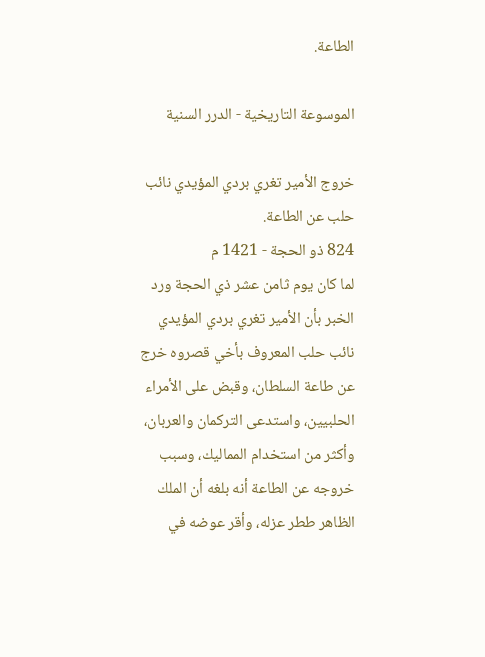الطاعة.

الموسوعة التاريخية - الدرر السنية

خروج الأمير تغري بردي المؤيدي نائب حلب عن الطاعة.
824 ذو الحجة - 1421 م
لما كان يوم ثامن عشر ذي الحجة ورد الخبر بأن الأمير تغري بردي المؤيدي نائب حلب المعروف بأخي قصروه خرج عن طاعة السلطان، وقبض على الأمراء الحلبيين، واستدعى التركمان والعربان، وأكثر من استخدام المماليك، وسبب خروجه عن الطاعة أنه بلغه أن الملك الظاهر ططر عزله، وأقر عوضه في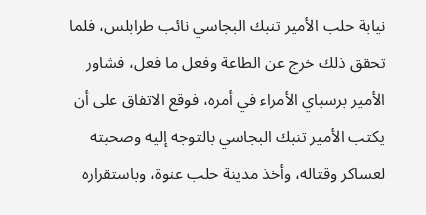نيابة حلب الأمير تنبك البجاسي نائب طرابلس، فلما تحقق ذلك خرج عن الطاعة وفعل ما فعل، فشاور الأمير برسباي الأمراء في أمره، فوقع الاتفاق على أن يكتب الأمير تنبك البجاسي بالتوجه إليه وصحبته لعساكر وقتاله، وأخذ مدينة حلب عنوة، وباستقراره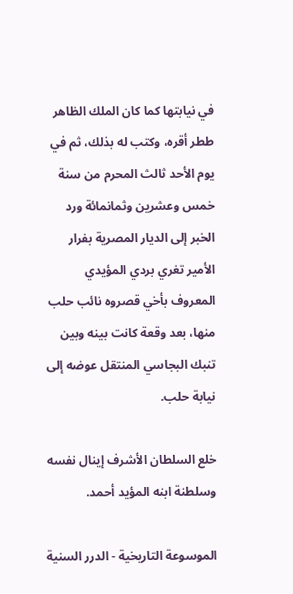في نيابتها كما كان الملك الظاهر ططر أقره، وكتب له بذلك، ثم في يوم الأحد ثالث المحرم من سنة خمس وعشرين وثمانمائة ورد الخبر إلى الديار المصرية بفرار الأمير تغري بردي المؤيدي المعروف بأخي قصروه نائب حلب منها، بعد وقعة كانت بينه وبين تنبك البجاسي المنتقل عوضه إلى نيابة حلب.

خلع السلطان الأشرف إينال نفسه وسلطنة ابنه المؤيد أحمد.

الموسوعة التاريخية - الدرر السنية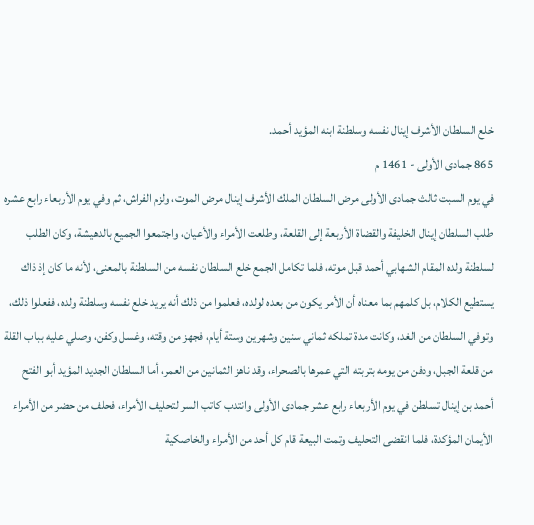خلع السلطان الأشرف إينال نفسه وسلطنة ابنه المؤيد أحمد.
865 جمادى الأولى - 1461 م
في يوم السبت ثالث جمادى الأولى مرض السلطان الملك الأشرف إينال مرض الموت، ولزم الفراش، ثم وفي يوم الأربعاء رابع عشره طلب السلطان إينال الخليفة والقضاة الأربعة إلى القلعة، وطلعت الأمراء والأعيان، واجتمعوا الجميع بالدهيشة، وكان الطلب لسلطنة ولده المقام الشهابي أحمد قبل موته، فلما تكامل الجمع خلع السلطان نفسه من السلطنة بالمعنى، لأنه ما كان إذ ذاك يستطيع الكلام، بل كلمهم بما معناه أن الأمر يكون من بعده لولده، فعلموا من ذلك أنه يريد خلع نفسه وسلطنة ولده، ففعلوا ذلك، وتوفي السلطان من الغد، وكانت مدة تملكه ثماني سنين وشهرين وستة أيام، فجهز من وقته، وغسل وكفن، وصلي عليه بباب القلة من قلعة الجبل، ودفن من يومه بتربته التي عمرها بالصحراء، وقد ناهز الثمانين من العمر، أما السلطان الجديد المؤيد أبو الفتح أحمد بن إينال تسلطن في يوم الأربعاء رابع عشر جمادى الأولى وانتدب كاتب السر لتحليف الأمراء، فحلف من حضر من الأمراء الأيمان المؤكدة، فلما انقضى التحليف وتمت البيعة قام كل أحد من الأمراء والخاصكية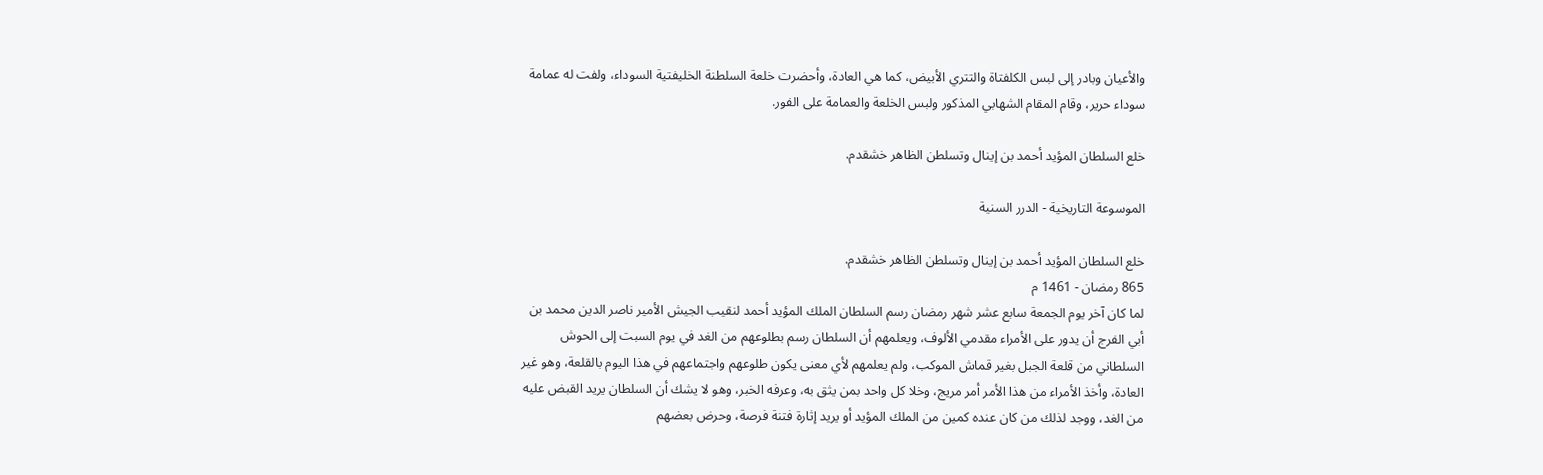والأعيان وبادر إلى لبس الكلفتاة والتتري الأبيض، كما هي العادة، وأحضرت خلعة السلطنة الخليفتية السوداء، ولفت له عمامة سوداء حرير، وقام المقام الشهابي المذكور ولبس الخلعة والعمامة على الفور.

خلع السلطان المؤيد أحمد بن إينال وتسلطن الظاهر خشقدم.

الموسوعة التاريخية - الدرر السنية

خلع السلطان المؤيد أحمد بن إينال وتسلطن الظاهر خشقدم.
865 رمضان - 1461 م
لما كان آخر يوم الجمعة سابع عشر شهر رمضان رسم السلطان الملك المؤيد أحمد لنقيب الجيش الأمير ناصر الدين محمد بن أبي الفرج أن يدور على الأمراء مقدمي الألوف، ويعلمهم أن السلطان رسم بطلوعهم من الغد في يوم السبت إلى الحوش السلطاني من قلعة الجبل بغير قماش الموكب، ولم يعلمهم لأي معنى يكون طلوعهم واجتماعهم في هذا اليوم بالقلعة، وهو غير العادة، وأخذ الأمراء من هذا الأمر أمر مريج، وخلا كل واحد بمن يثق به، وعرفه الخبر، وهو لا يشك أن السلطان يريد القبض عليه من الغد، ووجد لذلك من كان عنده كمين من الملك المؤيد أو يريد إثارة فتنة فرصة، وحرض بعضهم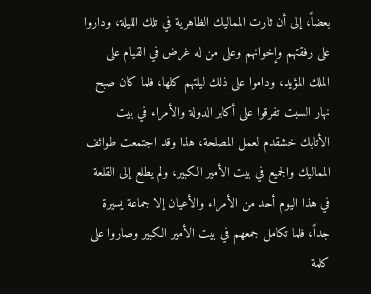بعضاً، إلى أن ثارت المماليك الظاهرية في تلك الليلة، وداروا على رفقتهم وإخوانهم وعلى من له غرض في القيام على الملك المؤيد، وداموا على ذلك ليلتهم كلها، فلما كان صبح نهار السبت تفرقوا على أكابر الدولة والأمراء في بيت الأتابك خشقدم لعمل المصلحة، هذا وقد اجتمعت طوائف المماليك والجميع في بيت الأمير الكبير، ولم يطلع إلى القلعة في هذا اليوم أحد من الأمراء والأعيان إلا جماعة يسيرة جداً، فلما تكامل جمعهم في بيت الأمير الكبير وصاروا على كلمة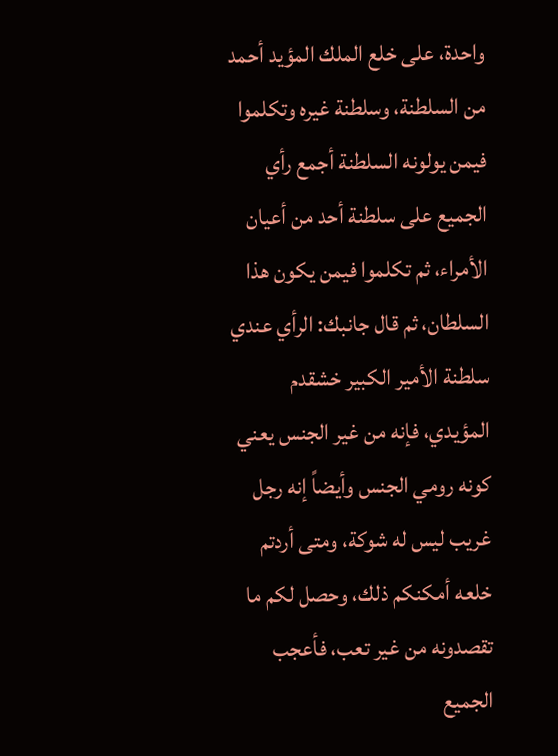واحدة، على خلع الملك المؤيد أحمد من السلطنة، وسلطنة غيره وتكلموا فيمن يولونه السلطنة أجمع رأي الجميع على سلطنة أحد من أعيان الأمراء، ثم تكلموا فيمن يكون هذا السلطان، ثم قال جانبك: الرأي عندي سلطنة الأمير الكبير خشقدم المؤيدي، فإنه من غير الجنس يعني كونه رومي الجنس وأيضاً إنه رجل غريب ليس له شوكة، ومتى أردتم خلعه أمكنكم ذلك، وحصل لكم ما تقصدونه من غير تعب، فأعجب الجميع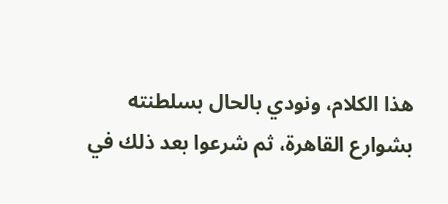هذا الكلام، ونودي بالحال بسلطنته بشوارع القاهرة، ثم شرعوا بعد ذلك في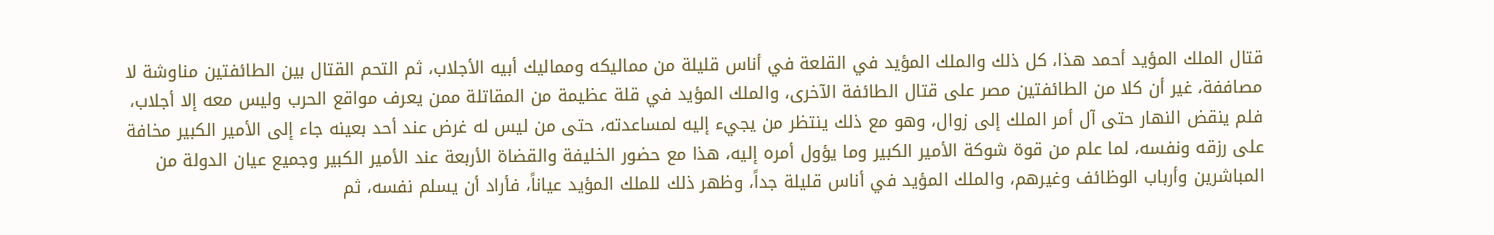قتال الملك المؤيد أحمد هذا، كل ذلك والملك المؤيد في القلعة في أناس قليلة من مماليكه ومماليك أبيه الأجلاب، ثم التحم القتال بين الطائفتين مناوشة لا مصاففة، غير أن كلا من الطائفتين مصر على قتال الطائفة الآخرى، والملك المؤيد في قلة عظيمة من المقاتلة ممن يعرف مواقع الحرب وليس معه إلا أجلاب، فلم ينقض النهار حتى آل أمر الملك إلى زوال، وهو مع ذلك ينتظر من يجيء إليه لمساعدته، حتى من ليس له غرض عند أحد بعينه جاء إلى الأمير الكبير مخافة على رزقه ونفسه، لما علم من قوة شوكة الأمير الكبير وما يؤول أمره إليه، هذا مع حضور الخليفة والقضاة الأربعة عند الأمير الكبير وجميع عيان الدولة من المباشرين وأرباب الوظائف وغيرهم، والملك المؤيد في أناس قليلة جداً، وظهر ذلك للملك المؤيد عياناً، فأراد أن يسلم نفسه، ثم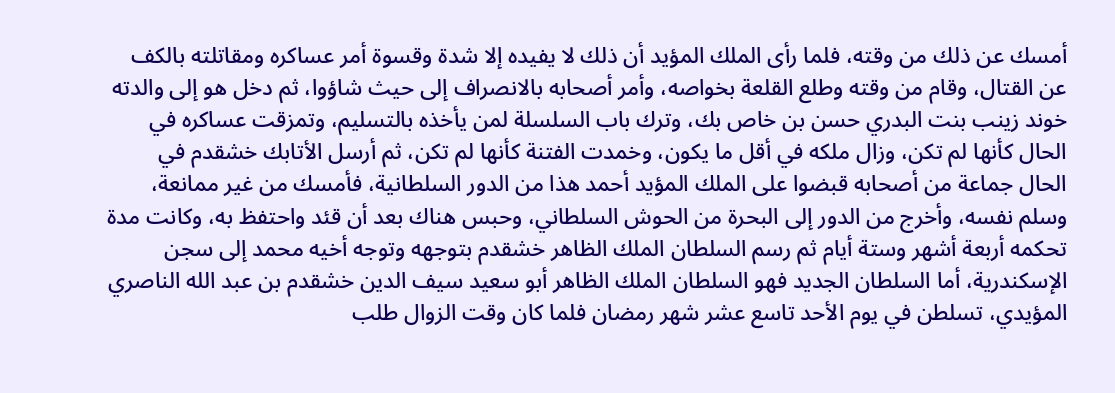أمسك عن ذلك من وقته، فلما رأى الملك المؤيد أن ذلك لا يفيده إلا شدة وقسوة أمر عساكره ومقاتلته بالكف عن القتال، وقام من وقته وطلع القلعة بخواصه، وأمر أصحابه بالانصراف إلى حيث شاؤوا، ثم دخل هو إلى والدته خوند زينب بنت البدري حسن بن خاص بك، وترك باب السلسلة لمن يأخذه بالتسليم، وتمزقت عساكره في الحال كأنها لم تكن، وزال ملكه في أقل ما يكون، وخمدت الفتنة كأنها لم تكن، ثم أرسل الأتابك خشقدم في الحال جماعة من أصحابه قبضوا على الملك المؤيد أحمد هذا من الدور السلطانية، فأمسك من غير ممانعة، وسلم نفسه، وأخرج من الدور إلى البحرة من الحوش السلطاني، وحبس هناك بعد أن قئد واحتفظ به، وكانت مدة تحكمه أربعة أشهر وستة أيام ثم رسم السلطان الملك الظاهر خشقدم بتوجهه وتوجه أخيه محمد إلى سجن الإسكندرية، أما السلطان الجديد فهو السلطان الملك الظاهر أبو سعيد سيف الدين خشقدم بن عبد الله الناصري المؤيدي، تسلطن في يوم الأحد تاسع عشر شهر رمضان فلما كان وقت الزوال طلب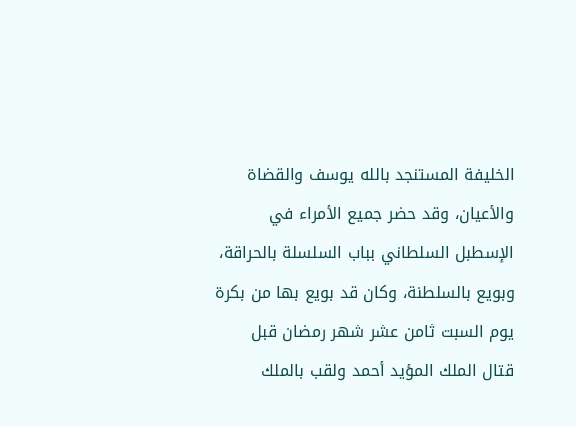الخليفة المستنجد بالله يوسف والقضاة والأعيان، وقد حضر جميع الأمراء في الإسطبل السلطاني بباب السلسلة بالحراقة، وبويع بالسلطنة، وكان قد بويع بها من بكرة يوم السبت ثامن عشر شهر رمضان قبل قتال الملك المؤيد أحمد ولقب بالملك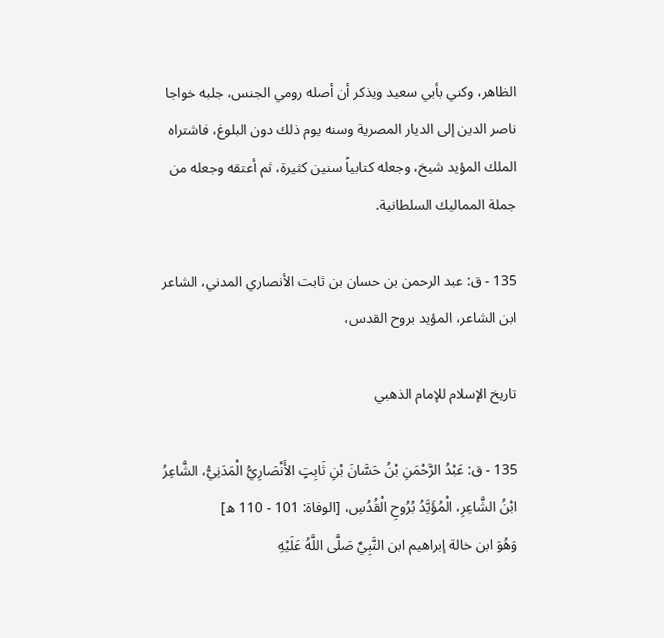الظاهر، وكني بأبي سعيد ويذكر أن أصله رومي الجنس، جلبه خواجا ناصر الدين إلى الديار المصرية وسنه يوم ذلك دون البلوغ، فاشتراه الملك المؤيد شيخ، وجعله كتابياً سنين كثيرة، ثم أعتقه وجعله من جملة المماليك السلطانية.

135 - ق: عبد الرحمن بن حسان بن ثابت الأنصاري المدني، الشاعر ابن الشاعر، المؤيد بروح القدس،

تاريخ الإسلام للإمام الذهبي

135 - ق: عَبْدُ الرَّحْمَنِ بْنُ حَسَّانَ بْنِ ثَابِتٍ الأَنْصَارِيُّ الْمَدَنِيُّ، الشَّاعِرُ ابْنُ الشَّاعِرِ، الْمُؤَيَّدُ بُرُوحِ الْقُدُسِ، [الوفاة: 101 - 110 ه]
وَهُوَ ابن خالة إبراهيم ابن النَّبِيِّ صَلَّى اللَّهُ عَلَيْهِ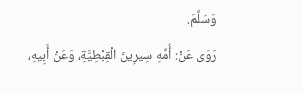وَسَلَّمَ.
رَوَى عَنْ: أُمِّهِ سِيرِينَ الْقِبْطِيَّةِ، وَعَنْ أَبِيهِ،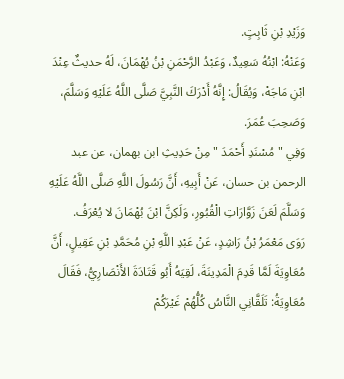وَزَيْدِ بْنِ ثَابِتٍ.
وَعَنْهُ: ابْنُهُ سَعِيدٌ، وَعَبْدُ الرَّحْمَنِ بْنُ بُهْمَانَ، لَهُ حديثٌ عِنْدَ ابْنِ مَاجَهْ، وَيُقَالُ: إِنَّهُ أَدْرَكَ النَّبِيَّ صَلَّى اللَّهُ عَلَيْهِ وَسَلَّمَ، وَصَحِبَ عُمَرَ.
وَفِي " مُسْنَدِ أَحْمَدَ " مِنْ حَدِيثِ ابن بهمان، عن عبد الرحمن بن حسان، عَنْ أَبِيهِ، أَنَّ رَسُولَ اللَّهِ صَلَّى اللَّهُ عَلَيْهِ وَسَلَّمَ لَعَنَ زَوَّارَاتِ الْقُبُورِ، وَلَكِنَّ ابْنَ بُهْمَانَ لا يُعْرَفُ.
رَوَى مَعْمَرُ بْنُ رَاشِدٍ، عَنْ عَبْدِ اللَّهِ بْنِ مُحَمَّدِ بْنِ عَقِيلٍ، أَنَّ مُعَاوِيَةَ لَمَّا قَدِمَ الْمَدِينَةَ، لَقِيَهُ أَبُو قَتَادَةَ الأَنْصَارِيُّ، فَقَالَ مُعَاوِيَةُ: تَلَقَّانِي النَّاسُ كُلُّهُمْ غَيْرَكُمْ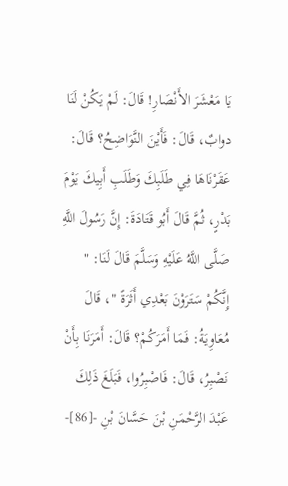يَا مَعْشَرَ الأَنْصَارِ! قَالَ: لَمْ يَكُنْ لَنَا دوابٌ، قَالَ: فَأَيْنَ النَّوَاضِحُ؟ قَالَ: عَقَرْنَاهَا فِي طَلَبِكَ وَطَلَبِ أَبِيكَ يَوْمَ بَدْرٍ، ثُمَّ قَالَ أَبُو قَتَادَةَ: إِنَّ رَسُولَ اللَّهِ صَلَّى اللَّهُ عَلَيْهِ وَسَلَّمَ قَالَ لَنَا: " إِنَّكُمْ سَتَرَوْنَ بَعْدِي أَثَرَةً "، قَالَ مُعَاوِيَةُ: فَمَا أَمَرَكُمْ؟ قَالَ: أَمَرَنَا بِأَنْ نَصْبِرُ، قَالَ: فَاصْبِرُوا، فَبَلَغَ ذَلِكَ عَبْدَ الرَّحْمَنِ بْنَ حَسَّانَ بْنِ -[86]-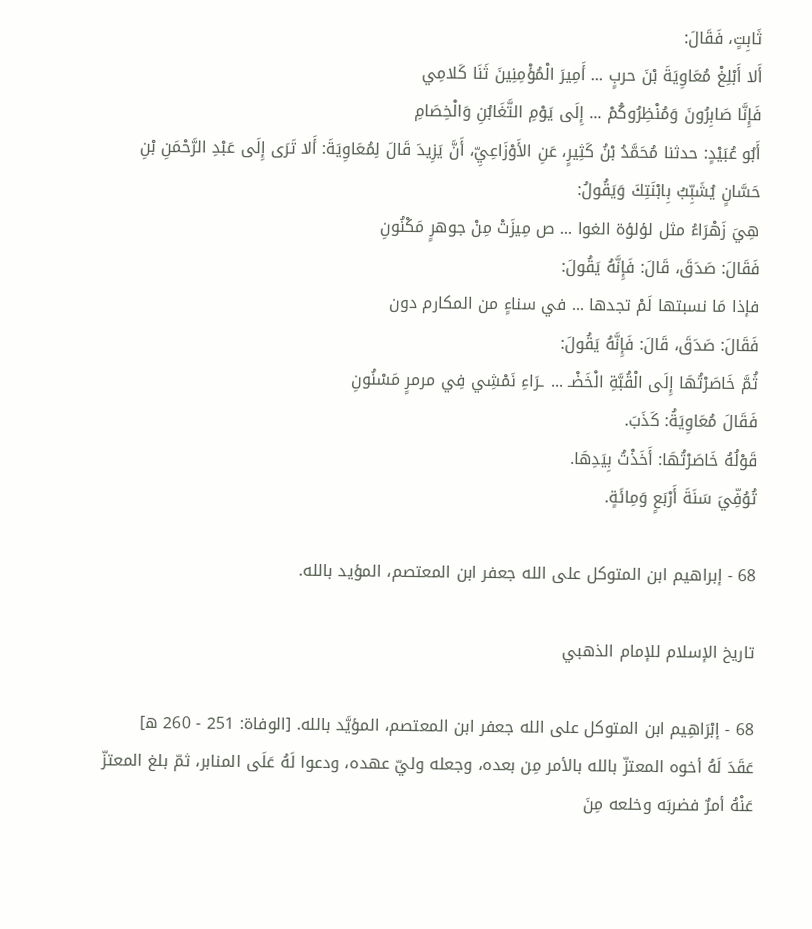ثَابِتٍ، فَقَالَ:
أَلا أَبْلِغْ مُعَاوِيَةَ بْنَ حربٍ ... أَمِيرَ الْمُؤْمِنِينَ ثَنَا كَلامِي
فَإِنَّا صَابِرُونَ وَمُنْظِرُوكُمْ ... إِلَى يَوْمِ التَّغَابُنِ وَالْخِصَامِ
أَبُو عُبَيْدٍ: حدثنا مُحَمَّدُ بْنُ كَثِيرٍ، عَنِ الأَوْزَاعِيِّ، أَنَّ يَزِيدَ قَالَ لِمُعَاوِيَةَ: أَلا تَرَى إِلَى عَبْدِ الرَّحْمَنِ بْنِ حَسَّانٍ يُشَبِّبُ بِابْنَتِكَ وَيَقُولُ:
هِيَ زَهْرَاءُ مثل لؤلؤة الغوا ... ص مِيزَتْ مِنْ جوهرٍ مَكْنُونِ
فَقَالَ: صَدَقَ، قَالَ: فَإِنَّهُ يَقُولَ:
فإذا مَا نسبتها لَمْ تجدها ... في سناءٍ من المكارم دون
فَقَالَ: صَدَقَ، قَالَ: فَإِنَّهُ يَقُولَ:
ثُمَّ خَاصَرْتُهَا إِلَى الْقُبَّةِ الْخَضْـ ... ـرَاءِ نَمْشِي فِي مرمرٍ مَسْنُونِ
فَقَالَ مُعَاوِيَةُ: كَذَبَ.
قَوْلُهُ خَاصَرْتُهَا: أَخَذْتُ بِيَدِهَا.
تُوُفِّيَ سَنَةَ أَرْبَعٍ وَمِائَةٍ.

68 - إبراهيم ابن المتوكل على الله جعفر ابن المعتصم، المؤيد بالله.

تاريخ الإسلام للإمام الذهبي

68 - إبْرَاهِيم ابن المتوكل على الله جعفر ابن المعتصم، المؤيَّد بالله. [الوفاة: 251 - 260 ه]
عَقَدَ لَهُ أخوه المعتزّ بالله بالأمر مِن بعده، وجعله وليّ عهده، ودعوا لَهُ عَلَى المنابر، ثمّ بلغ المعتزّ عَنْهُ أمرٌ فضربَه وخلعه مِنَ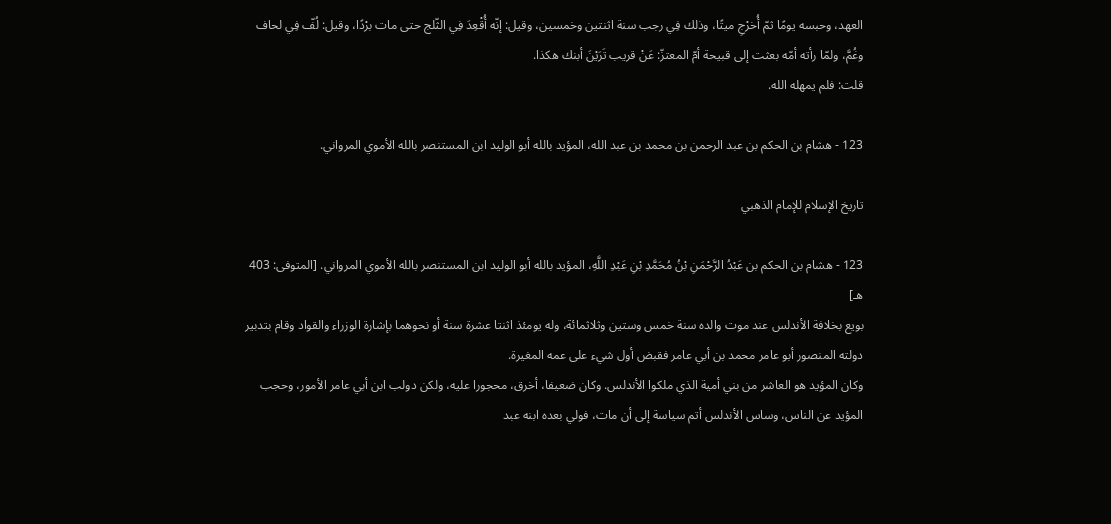العهد، وحبسه يومًا ثمّ أُخرْجِ ميتًا، وذلك فِي رجب سنة اثنتين وخمسين، وقيل: إنّه أُقْعِدَ فِي الثّلج حتى مات برْدًا، وقيل: لُفّ فِي لحاف وغُمَّ، ولمّا رأته أمّه بعثت إلى قبيحة أمّ المعتزّ: عَنْ قريب تَرَيْنَ أبنك هكذا.
قلت: فلم يمهله الله.

123 - هشام بن الحكم بن عبد الرحمن بن محمد بن عبد الله، المؤيد بالله أبو الوليد ابن المستنصر بالله الأموي المرواني.

تاريخ الإسلام للإمام الذهبي

123 - هشام بن الحكم بن عَبْدُ الرَّحْمَنِ بْنُ مُحَمَّدِ بْنِ عَبْدِ اللَّهِ، المؤيد بالله أبو الوليد ابن المستنصر بالله الأموي المرواني. [المتوفى: 403 هـ]
بويع بخلافة الأندلس عند موت والده سنة خمس وستين وثلاثمائة، وله يومئذ اثنتا عشرة سنة أو نحوهما بإشارة الوزراء والقواد وقام بتدبير دولته المنصور أبو عامر محمد بن أبي عامر فقبض أول شيء على عمه المغيرة.
وكان المؤيد هو العاشر من بني أمية الذي ملكوا الأندلس. وكان ضعيفا، أخرق، محجورا عليه، ولكن دولب ابن أبي عامر الأمور، وحجب المؤيد عن الناس، وساس الأندلس أتم سياسة إلى أن مات، فولي بعده ابنه عبد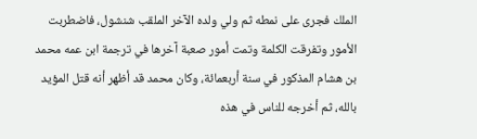الملك فجرى على نمطه ثم ولي ولده الآخر الملقب شنشول، فاضطربت الأمور وتفرقت الكلمة وتمت أمور صعبة آخرها في ترجمة ابن عمه محمد بن هشام المذكور في سنة أربعمائة، وكان محمد قد أظهر أنه قتل المؤيد بالله، ثم أخرجه للناس في هذه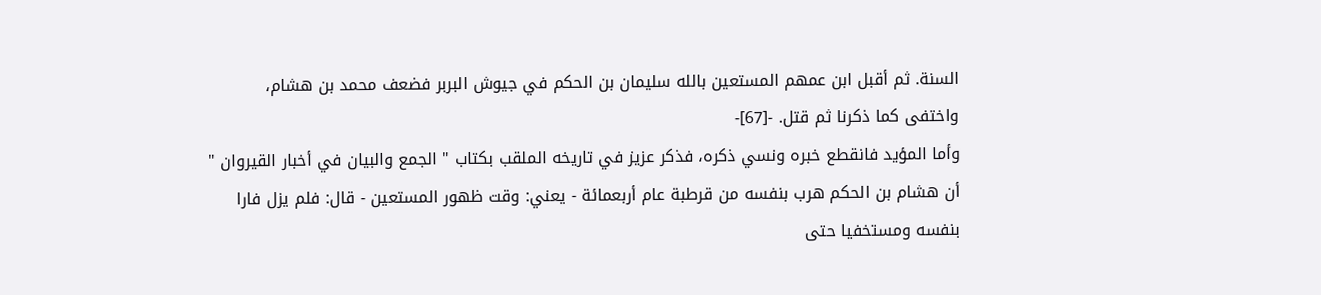السنة. ثم أقبل ابن عمهم المستعين بالله سليمان بن الحكم في جيوش البربر فضعف محمد بن هشام، واختفى كما ذكرنا ثم قتل. -[67]-
وأما المؤيد فانقطع خبره ونسي ذكره، فذكر عزيز في تاريخه الملقب بكتاب " الجمع والبيان في أخبار القيروان " أن هشام بن الحكم هرب بنفسه من قرطبة عام أربعمائة - يعني: وقت ظهور المستعين - قال: فلم يزل فارا بنفسه ومستخفيا حتى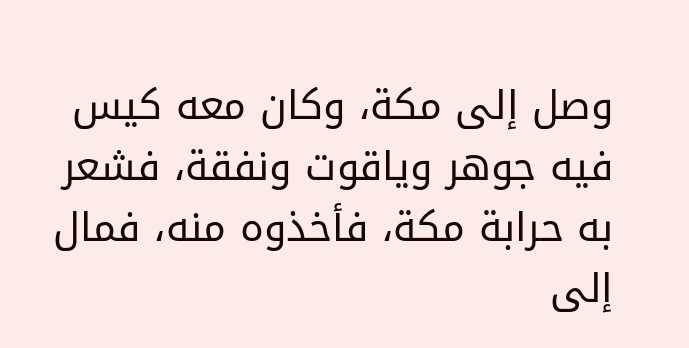وصل إلى مكة، وكان معه كيس فيه جوهر وياقوت ونفقة، فشعر به حرابة مكة، فأخذوه منه، فمال إلى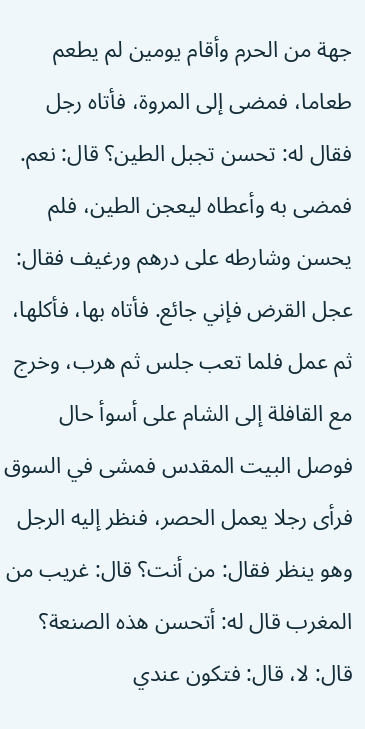جهة من الحرم وأقام يومين لم يطعم طعاما، فمضى إلى المروة، فأتاه رجل فقال له: تحسن تجبل الطين؟ قال: نعم. فمضى به وأعطاه ليعجن الطين، فلم يحسن وشارطه على درهم ورغيف فقال: عجل القرض فإني جائع. فأتاه بها، فأكلها، ثم عمل فلما تعب جلس ثم هرب، وخرج مع القافلة إلى الشام على أسوأ حال فوصل البيت المقدس فمشى في السوق فرأى رجلا يعمل الحصر، فنظر إليه الرجل وهو ينظر فقال: من أنت؟ قال: غريب من المغرب قال له: أتحسن هذه الصنعة؟ قال: لا، قال: فتكون عندي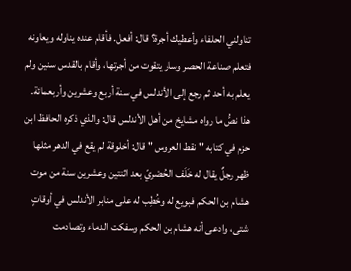تناولني الحلفاء وأعطيك أجرة؟ قال: أفعل. فأقام عنده يناوله ويعاونه فتعلم صناعة الحصر وسار يتقوت من أجرتها، وأقام بالقدس سنين ولم يعلم به أحد ثم رجع إلى الأندلس في سنة أربع وعشرين وأربعمائة.
هذا نصُّ ما رواه مشايخ من أهل الأندلس قال: والذي ذكره الحافظ ابن حزم في كتابه " نقط العروس " قال: أخلوقة لم يقع في الدهر مثلها ظهر رجلٌ يقال له خَلَف الحُصْريّ بعد اثنتين وعشرين سنة من موت هشام بن الحكم فبويع له وخُطِب له على منابر الأندلس في أوقاتٍ شتى، وادعى أنه هشام بن الحكم وسفكت الدماء وتصادمت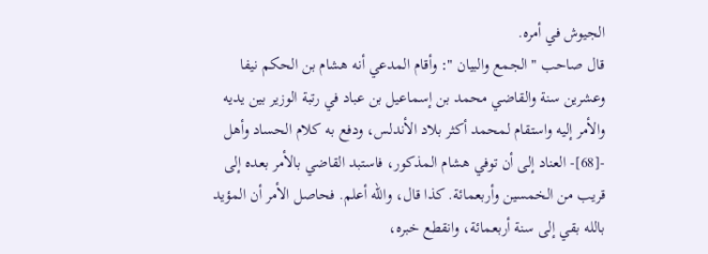الجيوش في أمره.
قال صاحب " الجمع والبيان ": وأقام المدعي أنه هشام بن الحكم نيفا وعشرين سنة والقاضي محمد بن إسماعيل بن عباد في رتبة الوزير بين يديه والأمر إليه واستقام لمحمد أكثر بلاد الأندلس، ودفع به كلام الحساد وأهل -[68]- العناد إلى أن توفي هشام المذكور، فاستبد القاضي بالأمر بعده إلى قريب من الخمسين وأربعمائة. كذا قال، والله أعلم. فحاصل الأمر أن المؤيد بالله بقي إلى سنة أربعمائة، وانقطع خبره،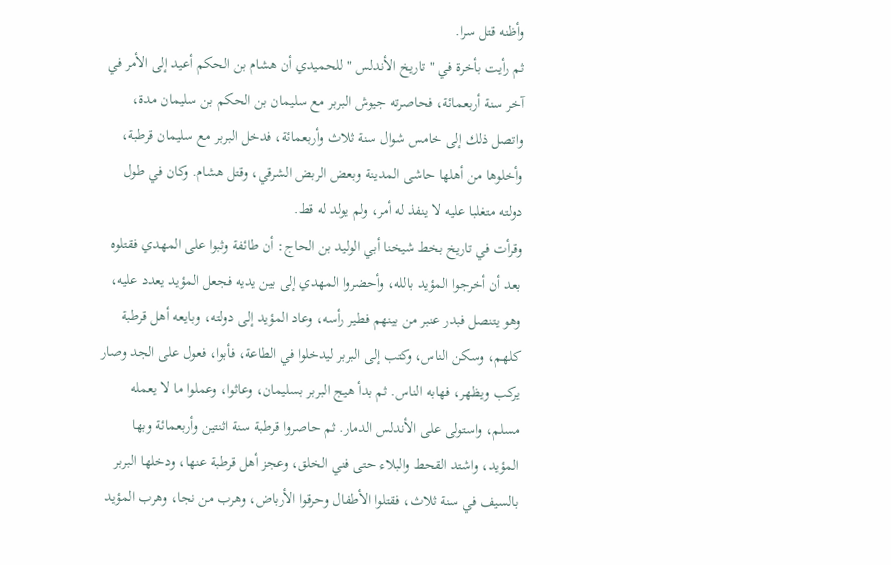وأظنه قتل سرا.
ثم رأيت بأخرة في " تاريخ الأندلس " للحميدي أن هشام بن الحكم أعيد إلى الأمر في آخر سنة أربعمائة، فحاصرته جيوش البربر مع سليمان بن الحكم بن سليمان مدة، واتصل ذلك إلى خامس شوال سنة ثلاث وأربعمائة، فدخل البربر مع سليمان قرطبة، وأخلوها من أهلها حاشى المدينة وبعض الربض الشرقي، وقتل هشام. وكان في طول دولته متغلبا عليه لا ينفذ له أمر، ولم يولد له قط.
وقرأت في تاريخ بخط شيخنا أبي الوليد بن الحاج: أن طائفة وثبوا على المهدي فقتلوه بعد أن أخرجوا المؤيد بالله، وأحضروا المهدي إلى بين يديه فجعل المؤيد يعدد عليه، وهو يتنصل فبدر عنبر من بينهم فطير رأسه، وعاد المؤيد إلى دولته، وبايعه أهل قرطبة كلهم، وسكن الناس، وكتب إلى البربر ليدخلوا في الطاعة، فأبوا، فعول على الجد وصار يركب ويظهر، فهابه الناس. ثم بدأ هيج البربر بسليمان، وعاثوا، وعملوا ما لا يعمله مسلم، واستولى على الأندلس الدمار. ثم حاصروا قرطبة سنة اثنتين وأربعمائة وبها المؤيد، واشتد القحط والبلاء حتى فني الخلق، وعجز أهل قرطبة عنها، ودخلها البربر بالسيف في سنة ثلاث، فقتلوا الأطفال وحرقوا الأرباض، وهرب من نجا، وهرب المؤيد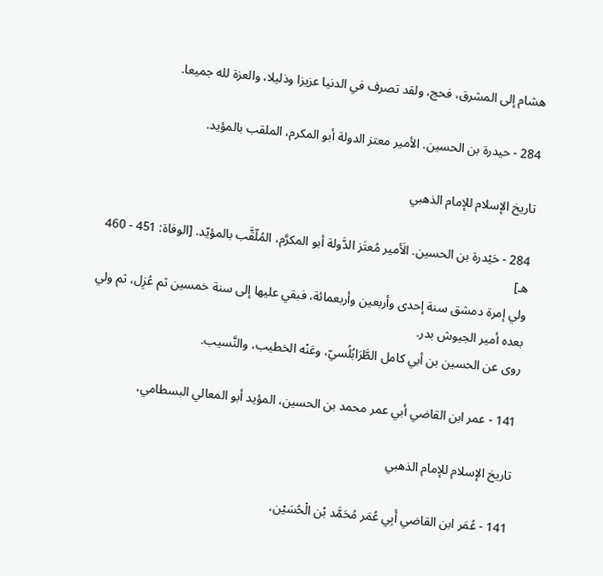هشام إلى المشرق، فحج، ولقد تصرف في الدنيا عزيزا وذليلا، والعزة لله جميعا.

284 - حيدرة بن الحسين. الأمير معتز الدولة أبو المكرم، الملقب بالمؤيد.

تاريخ الإسلام للإمام الذهبي

284 - حَيْدرة بن الحسين. الَأمير مُعتَز الدَّولة أبو المكرَّم، المُلّقَّب بالمؤيّد. [الوفاة: 451 - 460 هـ]
ولي إمرة دمشق سنة إحدى وأربعين وأربعمائة، فبقي عليها إلى سنة خمسين ثم عُزِل، ثم ولي بعده أمير الجيوش بدر.
روى عن الحسين بن أبي كامل الطَّرَابُلُسيّ، وعَنْه الخطيب، والنَّسيب.

141 - عمر ابن القاضي أبي عمر محمد بن الحسين، المؤيد أبو المعالي البسطامي،

تاريخ الإسلام للإمام الذهبي

141 - عُمَر ابن القاضي أَبِي عُمَر مُحَمَّد بْن الْحُسَيْن،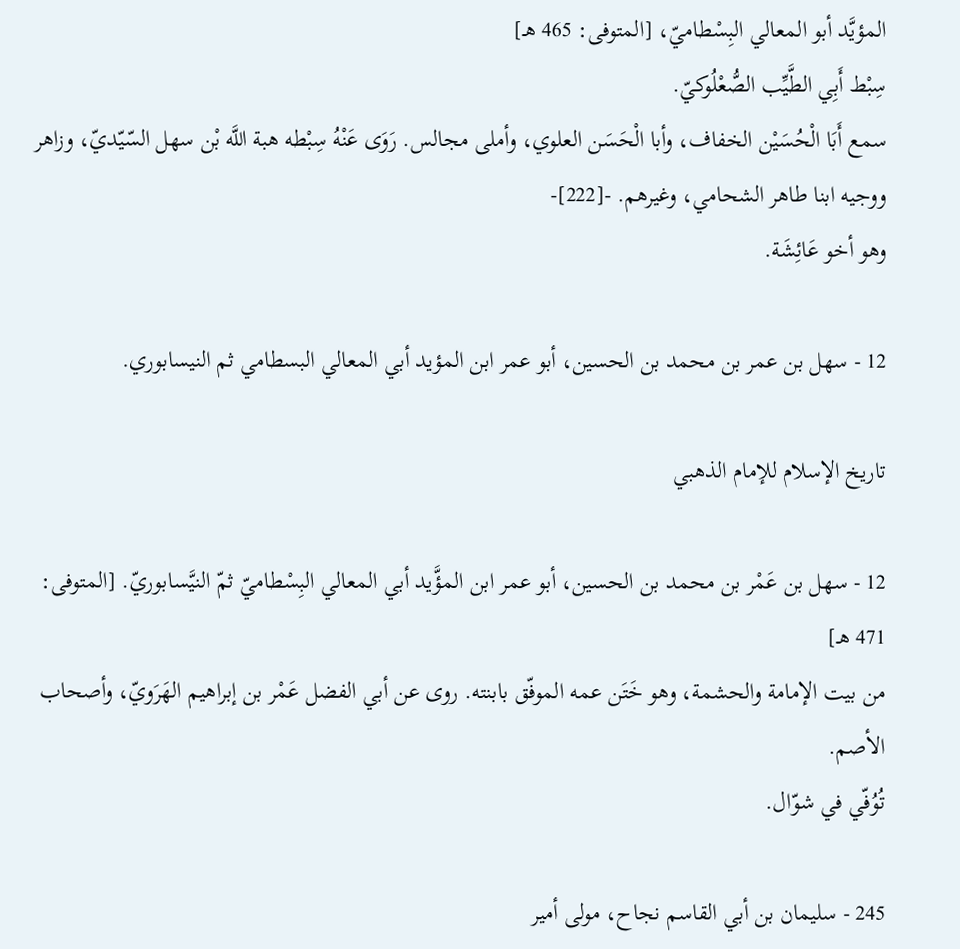المؤيَّد أبو المعالي البِسْطاميّ، [المتوفى: 465 هـ]
سِبْط أَبِي الطَّيِّب الصُّعْلُوكيّ.
سمع أَبَا الْحُسَيْن الخفاف، وأبا الْحَسَن العلوي، وأملى مجالس. رَوَى عَنْهُ سِبْطه هبة اللَّه بْن سهل السّيّديّ، وزاهر ووجيه ابنا طاهر الشحامي، وغيرهم. -[222]-
وهو أخو عَائِشَة.

12 - سهل بن عمر بن محمد بن الحسين، أبو عمر ابن المؤيد أبي المعالي البسطامي ثم النيسابوري.

تاريخ الإسلام للإمام الذهبي

12 - سهل بن عَمْر بن محمد بن الحسين، أبو عمر ابن المؤَّيد أبي المعالي البِسْطاميّ ثمّ النيَّسابوريّ. [المتوفى: 471 هـ]
من بيت الإمامة والحشمة، وهو خَتَن عمه الموفّق بابنته. روى عن أبي الفضل عَمْر بن إبراهيم الهَرَويّ، وأصحاب الأصم.
تُوُفّي في شوّال.

245 - سليمان بن أبي القاسم نجاح، مولى أمير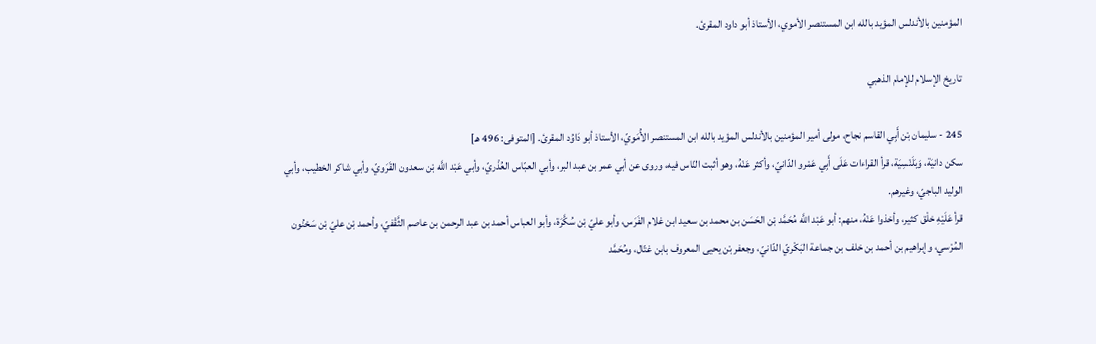المؤمنين بالأندلس المؤيد بالله ابن المستنصر الأموي، الأستاذ أبو داود المقرئ.

تاريخ الإسلام للإمام الذهبي

245 - سليمان بْن أَبِي القاسم نجاح، مولى أمير المؤمنين بالأندلس المؤيد بالله ابن المستنصر الأُمَويّ، الأستاذ أبو دَاوُد المقرئ. [المتوفى: 496 هـ]
سكن دانيَة، وَبَلَنْسِيَة، قرأ القراءات عَلَى أَبِي عَمْرو الدّانيّ، وأكثر عَنْهُ، وهو أثبت النّاس فيه، وروى عن أبي عمر بن عبد البر، وأبي العبّاس العُذْريّ، وأبي عَبْد اللَّه بْن سعدون القَرَويّ، وأبي شاكر الخطيب، وأبي الوليد الباجيّ، وغيرهم.
قرأ عَلَيْهِ خلْق كثير، وأخذوا عَنْهُ، منهم: أبو عَبْد اللَّه مُحَمَّد بْن الحَسَن بن محمد بن سعيد ابن غلام الفَرَس، وأبو عليّ بْن سُكَّرَة، وأبو العباس أحمد بن عبد الرحمن بن عاصم الثَّقْفيّ، وأحمد بْن عليّ بْن سَحْنُون المُرْسي، وإبراهيم بن أحمد بن خلف بن جماعة البَكْريّ الدّانيّ، وجعفر بْن يحيى المعروف بابن غتّال، ومُحَمَّد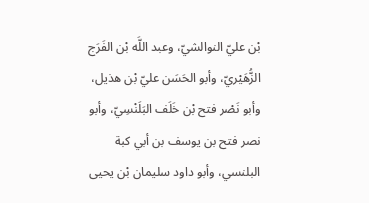بْن عليّ النوالشيّ، وعبد اللَّه بْن الفَرَج الزُّهَيْريّ، وأبو الحَسَن عليّ بْن هذيل، وأبو نَصْر فتح بْن خَلَف البَلَنْسِيّ، وأبو نصر فتح بن يوسف بن أبي كبة البلنسي، وأبو داود سليمان بْن يحيى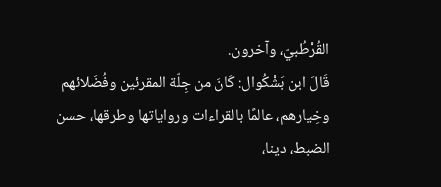القُرْطُبيّ، وآخرون.
قَالَ ابن بَشْكُوال: كَانَ من جِلّة المقرئين وفُضَلائهم وخِيارهم، عالمًا بالقراءات ورواياتها وطرقها، حسن الضبط، دينا،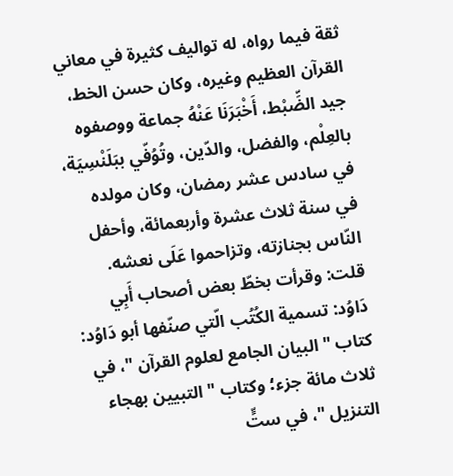ثقة فيما رواه، له تواليف كثيرة في معاني القرآن العظيم وغيره، وكان حسن الخط، جيد الضِّبْط، أَخْبَرَنَا عَنْهُ جماعة ووصفوه بالعِلْم، والفضل، والدّين، وتُوُفّي ببَلَنْسِيَة، في سادس عشر رمضان، وكان مولده في سنة ثلاث عشرة وأربعمائة، وأحفل النّاس بجنازته، وتزاحموا عَلَى نعشه.
قلت: وقرأت بخطّ بعض أصحاب أَبِي دَاوُد: تسمية الكُتُب الّتي صنّفها أبو دَاوُد: كتاب " البيان الجامع لعلوم القرآن "، في ثلاث مائة جزء؛ وكتاب " التبيين بهجاء التنزيل "، في ستٍّ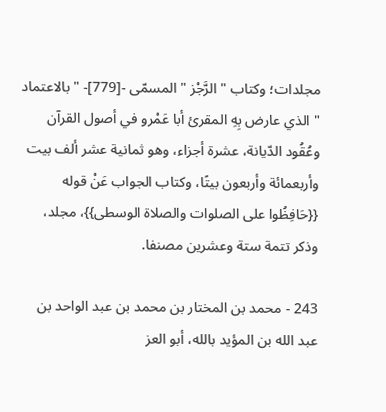مجلدات؛ وكتاب " الرَّجْز " المسمّى -[779]- " بالاعتماد " الذي عارض بِهِ المقرئ أبا عَمْرو في أصول القرآن وعُقُود الدّيانة، عشرة أجزاء، وهو ثمانية عشر ألف بيت وأربعمائة وأربعون بيتًا، وكتاب الجواب عَنْ قوله {{حَافِظُوا على الصلوات والصلاة الوسطى}}، مجلد، وذكر تتمة ستة وعشرين مصنفا.

243 - محمد بن المختار بن محمد بن عبد الواحد بن عبد الله بن المؤيد بالله، أبو العز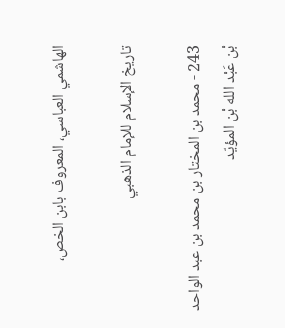الهاشمي العباسي، المعروف بابن الخص،

تاريخ الإسلام للإمام الذهبي

243 - محمد بن المختار بن محمد بن عبد الواحد بْن عَبْد الله بْن المؤيّد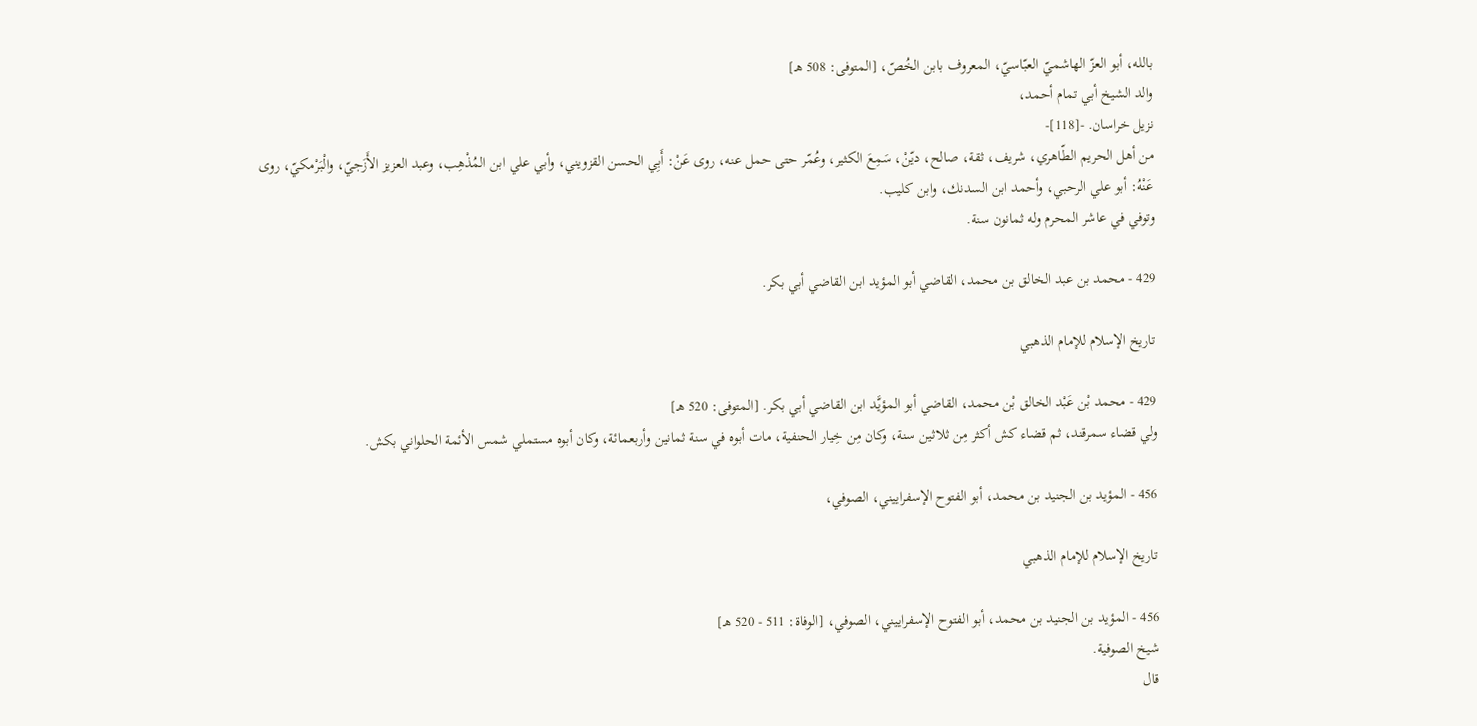بالله، أبو العزّ الهاشميّ العبّاسيّ، المعروف بابن الخُصّ، [المتوفى: 508 هـ]
والد الشيخ أبي تمام أحمد،
نزيل خراسان. -[118]-
من أهل الحريم الطّاهري، شريف، ثقة، صالح، ديّنْ، سَمِعَ الكثير، وعُمّر حتى حمل عنه، روى عَنْ: أَبِي الحسن القزويني، وأبي علي ابن المُذْهِب، وعبد العزيز الأَزَجيّ، والْبَرْمكيّ، روى عَنْهُ: أبو علي الرحبي، وأحمد ابن السدنك، وابن كليب.
وتوفي في عاشر المحرم وله ثمانون سنة.

429 - محمد بن عبد الخالق بن محمد، القاضي أبو المؤيد ابن القاضي أبي بكر.

تاريخ الإسلام للإمام الذهبي

429 - محمد بْن عَبْد الخالق بْن محمد، القاضي أبو المؤيَّد ابن القاضي أبي بكر. [المتوفى: 520 هـ]
ولي قضاء سمرقند، ثم قضاء كش أكثر مِن ثلاثين سنة، وكان مِن خِيار الحنفية، مات أبوه في سنة ثمانين وأربعمائة، وكان أبوه مستملي شمس الأئمة الحلواني بكش.

456 - المؤيد بن الجنيد بن محمد، أبو الفتوح الإسفراييني، الصوفي،

تاريخ الإسلام للإمام الذهبي

456 - المؤيد بن الجنيد بن محمد، أبو الفتوح الإسفراييني، الصوفي، [الوفاة: 511 - 520 هـ]
شيخ الصوفية.
قال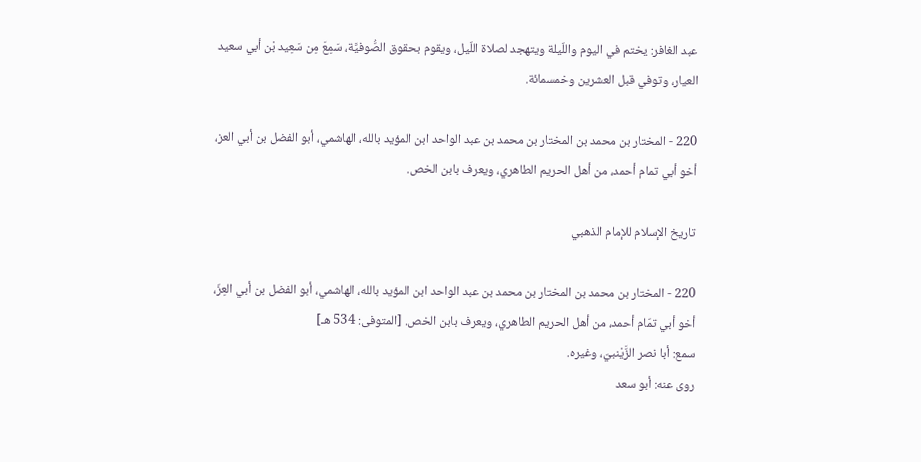عبد الغافر: يختم في اليوم واللّيلة ويتهجد لصلاة اللّيل، ويقوم بحقوق الصُّوفيَّة، سَمِعَ مِن سَعِيد بْن أبي سعيد العيار، وتوفي قبل العشرين وخمسمائة.

220 - المختار بن محمد بن المختار بن محمد بن عبد الواحد ابن المؤيد بالله، الهاشمي، أبو الفضل بن أبي العز، أخو أبي تمام أحمد، من أهل الحريم الطاهري، ويعرف بابن الخص.

تاريخ الإسلام للإمام الذهبي

220 - المختار بن محمد بن المختار بن محمد بن عبد الواحد ابن المؤيد بالله، الهاشمي، أبو الفضل بن أبي العِزّ، أخو أبي تمّام أحمد، من أهل الحريم الطاهري، ويعرف بابن الخص. [المتوفى: 534 هـ]
سمع: أبا نصر الزَّيْنبيّ، وغيره.
روى عنه: أبو سعد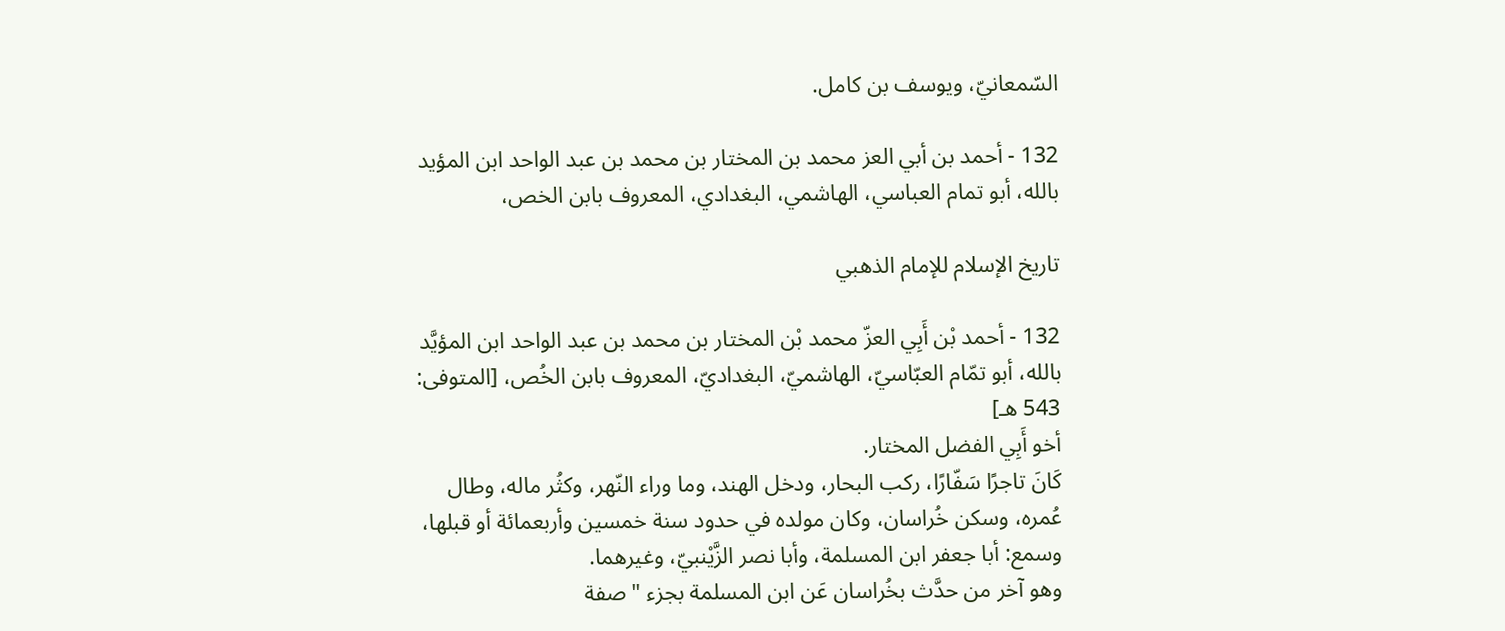السّمعانيّ، ويوسف بن كامل.

132 - أحمد بن أبي العز محمد بن المختار بن محمد بن عبد الواحد ابن المؤيد بالله، أبو تمام العباسي، الهاشمي، البغدادي، المعروف بابن الخص،

تاريخ الإسلام للإمام الذهبي

132 - أحمد بْن أَبِي العزّ محمد بْن المختار بن محمد بن عبد الواحد ابن المؤيَّد بالله، أبو تمّام العبّاسيّ، الهاشميّ، البغداديّ، المعروف بابن الخُص، [المتوفى: 543 هـ]
أخو أَبِي الفضل المختار.
كَانَ تاجرًا سَفّارًا، ركب البحار، ودخل الهند، وما وراء النّهر، وكثُر ماله، وطال عُمره، وسكن خُراسان، وكان مولده في حدود سنة خمسين وأربعمائة أو قبلها، وسمع: أبا جعفر ابن المسلمة، وأبا نصر الزَّيْنبيّ، وغيرهما.
وهو آخر من حدَّث بخُراسان عَن ابن المسلمة بجزء " صفة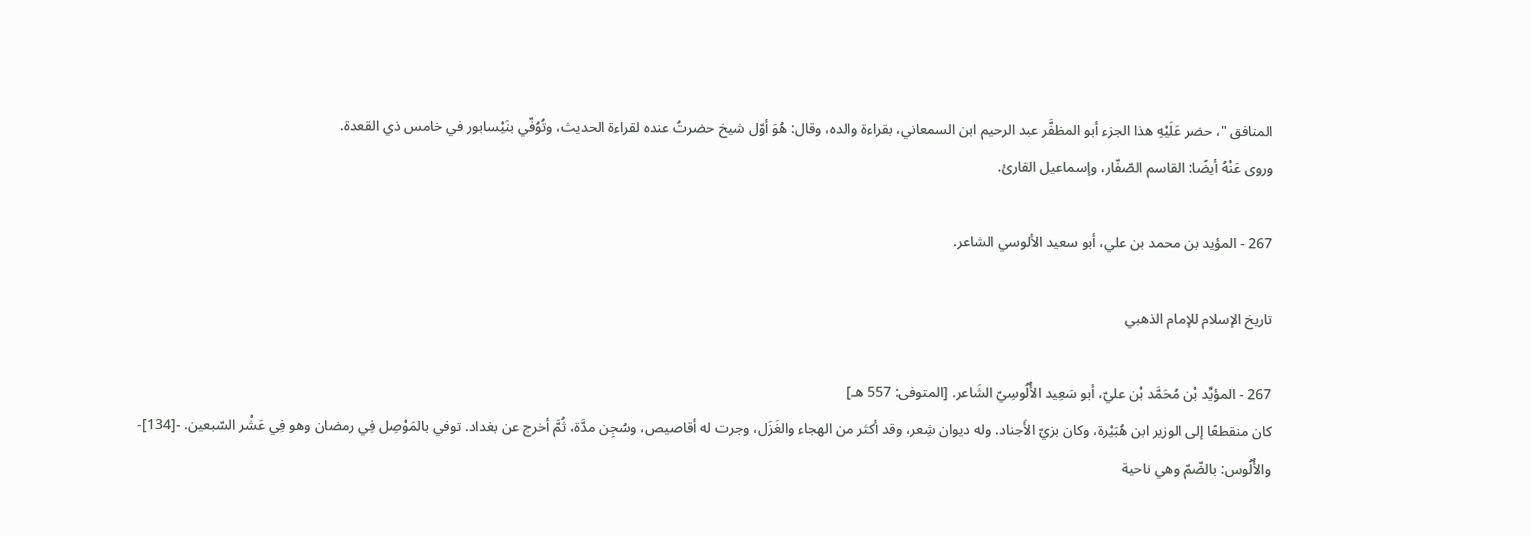المنافق "، حضر عَلَيْهِ هذا الجزء أبو المظفَّر عبد الرحيم ابن السمعاني، بقراءة والده، وقال: هُوَ أوّل شيخ حضرتُ عنده لقراءة الحديث، وتُوُفّي بنَيْسابور في خامس ذي القعدة.
وروى عَنْهُ أيضًا: القاسم الصّفّار، وإسماعيل القارئ.

267 - المؤيد بن محمد بن علي، أبو سعيد الألوسي الشاعر.

تاريخ الإسلام للإمام الذهبي

267 - المؤيِّد بْن مُحَمَّد بْن عليّ، أبو سَعِيد الأُلُوسِيّ الشَاعر. [المتوفى: 557 هـ]
كان منقطعًا إلى الوزير ابن هُبَيْرة، وكان بزيّ الأَجناد. وله ديوان شِعر، وقد أكثر من الهجاء والغَزَل، وجرت له أقاصيص، وسُجِن مدَّة، ثُمَّ أخرج عن بغداد. توفي بالمَوْصِل فِي رمضان وهو فِي عَشْر السّبعين. -[134]-
والأُلُوس: بالضّمّ وهي ناحية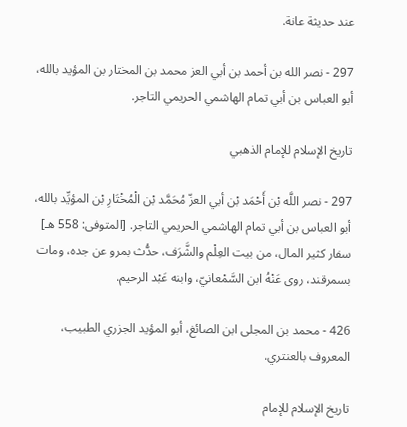عند حديثة عانة.

297 - نصر الله بن أحمد بن أبي العز محمد بن المختار بن المؤيد بالله، أبو العباس بن أبي تمام الهاشمي الحريمي التاجر.

تاريخ الإسلام للإمام الذهبي

297 - نصر اللَّه بْن أَحْمَد بْن أبي العزّ مُحَمَّد بْن الْمُخْتَارِ بْن المؤيِّد بالله، أبو العباس بن أبي تمام الهاشمي الحريمي التاجر. [المتوفى: 558 هـ]
سفار كثير المال، من بيت العِلْم والشَّرَف، حدُّث بمرو عن جده، ومات بسمرقند، روى عَنْهُ ابن السَّمْعانيّ، وابنه عَبْد الرحيم.

426 - محمد بن المجلى ابن الصائغ، أبو المؤيد الجزري الطبيب، المعروف بالعنتري.

تاريخ الإسلام للإمام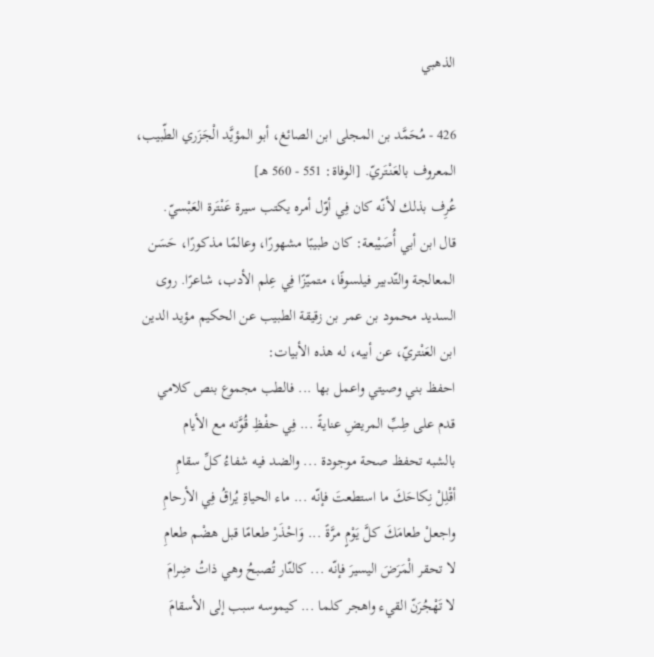الذهبي

426 - مُحَمَّد بن المجلى ابن الصائغ، أبو المؤيَّد الْجَزَري الطّبيب، المعروف بالعَنْتَريّ. [الوفاة: 551 - 560 هـ]
عُرِف بذلك لأنّه كان فِي أوّل أمره يكتب سيرة عَنْتَرة العَبْسيّ.
قال ابن أبي أُصَيْبعة: كان طبيبًا مشهورًا، وعالمًا مذكورًا، حَسَن المعالجة والتّدبير فيلسوفًا، متميّزًا فِي عِلم الأدب، شاعرًا. روى السديد محمود بن عمر بن زقيقة الطبيب عن الحكيم مؤيد الدين ابن العَنْتريّ، عن أبيه، له هذه الأبيات:
احفظ بني وصيتي واعمل بها ... فالطب مجموع بنص كلامي
قدم على طِبِّ المريضِ عنايةً ... فِي حفْظِ قُوَّته مع الأيام
بالشبه تحفظ صحة موجودة ... والضد فيه شفاءُ كلِّ سقامِ
أقْلِلْ نِكاحَكَ ما استطعتَ فإنّه ... ماء الحياةِ يُراقُ فِي الأرحامِ
واجعلْ طعامَكَ كلَّ يَوْمٍ مرَّةً ... وَاحْذَرْ طعامًا قبل هضْم طعامِ
لا تحقر الْمَرَضَ اليسيرَ فإنّه ... كالنّار تُصبحُ وهي ذاتُ ضِرامَ
لا تَهْجُرَنّ القيء واهجر كلما ... كيموسه سبب إلى الأسقامَ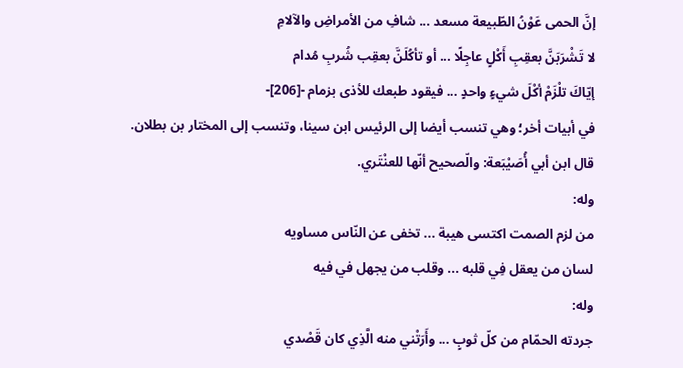إنَّ الحمى عَوْنُ الطّبيعة مسعد ... شافِ من الأمراضِ والآلامِ
لا تَشْرَبَنَّ بعقِبِ أَكْلٍ عاجِلًا ... أو تأكُلَنَّ بعقِب شُربِ مُدام
إيّاكَ تلْزَمْ أكْلَ شيءٍ واحدٍ ... فيقود طبعك للأذى بزمام -[206]-
في أبيات أخر؛ وهي تنسب أيضا إلى الرئيس ابن سينا، وتنسب إلى المختار بن بطلان.
قال ابن أبي أُصَيْبَعة: والّصحيح أنّها للعنْتَري.
وله:
من لزم الصمت اكتسى هيبة ... تخفى عن النّاس مساويه
لسان من يعقل فِي قلبه ... وقلب من يجهل في فيه
وله:
جردته الحمّام من كلّ ثوبٍ ... وأَرَتْني منه الَّذِي كان قَصْدي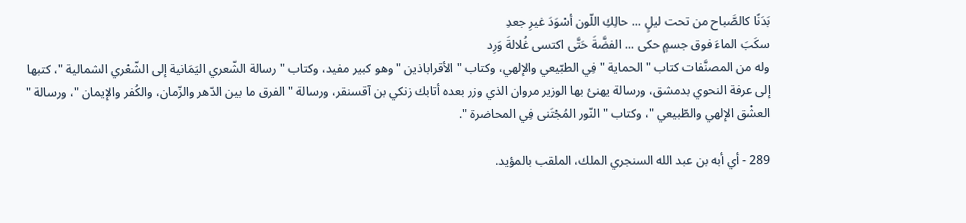بَدَنًا كالصَّباح من تحت ليلٍ ... حالِكِ اللّون أسْوَدَ غيرِ جعدِ
سكَبَ الماءَ فوق جسمٍ حكى ... الفضَّةَ حَتَّى اكتسى غُلالةَ وَرِد
وله من المصنَّفات كتاب " الحماية " فِي الطبّيعي والإلهي، وكتاب " الأقراباذين " وهو كبير مفيد، وكتاب " رسالة الشّعري اليَمَانية إلى الشّعْري الشمالية "، كتبها إلى عرفة النحوي بدمشق، ورسالة يهنئ بها الوزير مروان الذي وزر بعده أتابك زنكي بن آقسنقر، ورسالة " الفرق ما بين الدّهر والزّمان، والكُفر والإيمان "، ورسالة " العشْق الإلهي والطّبيعي "، وكتاب " النّور المُجْتَنى فِي المحاضرة ".

289 - أي أبه بن عبد الله السنجري الملك، الملقب بالمؤيد.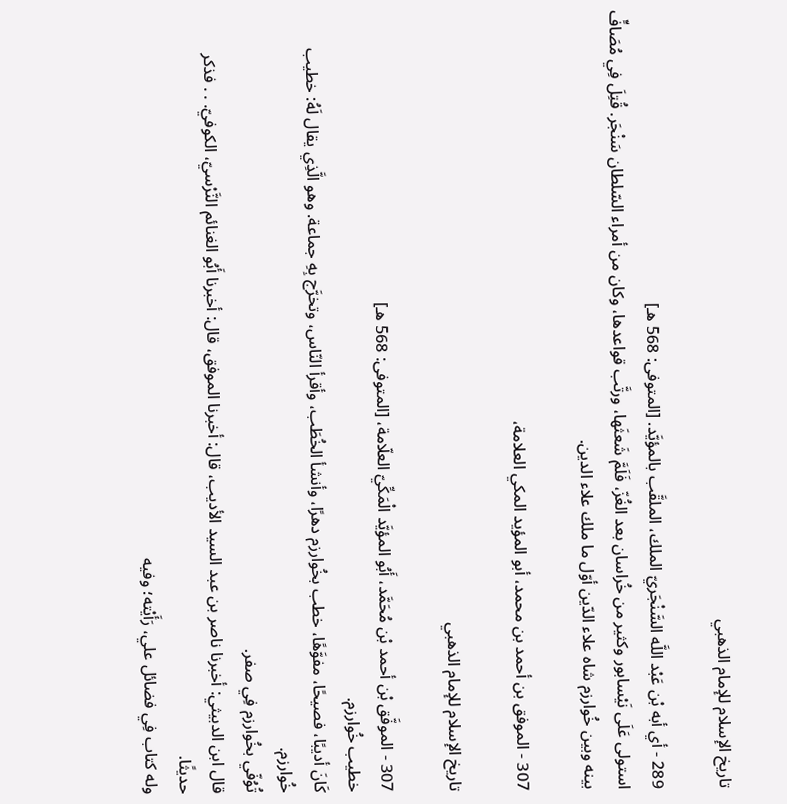تاريخ الإسلام للإمام الذهبي

289 - أي أبه بْن عَبْد اللَّه السَّنْجَريّ الملك، الملقَّب بالمؤيَّد. [المتوفى: 568 هـ]
استولى عَلَى نَيْسابور وكثير من خُراسان بعد الغُزّ، فَلَمَّ شَعثَها، ورتَّب قواعدها، وكان من أمراء السّلطان سَنْجَر. قُتِلَ فِي مُصَافٍّ بينه وبين خُوارزم شاه علاء الدّين أوّل ما ملك علاء الدين.

307 - الموفق بن أحمد بن محمد، أبو المؤيد المكي العلامة،

تاريخ الإسلام للإمام الذهبي

307 - الموفَّق بْن أحمد بْن مُحَمَّد، أَبُو المؤيَّد الْمَكِّيّ العلّامة، [المتوفى: 568 هـ]
خطيب خُوارزم.
كَانَ أديبًا، فصيحًا، مفوَّهًا، خطب بخُوارزم دهرًا، وأنشأ الخُطَب، وأقرأ النّاس، وتخرَّج بِهِ جماعة. وهو الَّذِي يقال لَهُ: خطيب خُوارزم.
تُوُفّي بخُوارزم فِي صفر.
قال ابن الدبيثي: أخبرنا ناصر بن عبد السيد الأديب، قال: أخبرنا الموفق، قال: أخبرنا أَبُو الغنائم النَّرْسيّ، الكوفيّ. . . فذكر حديثًا.
وله كتاب فِي فضائل علي، رَأَيْته؛ وفيه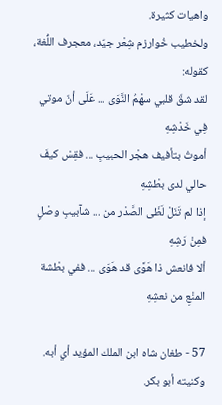واهيات كثيرة.
ولخطيب خُوارزم شِعْر جيّد، معجرف اللُّغة، كقوله:
لقد شقّ قلبي سهْمُ النَّوَى ... عَلَى أنّ موتي فِي خَدْشِهِ
أموتُ بتأفيف هجْر الحبيبِ ... فقِسْ كيفَ حالي لدى بطْشِهِ
إذا لم تَنَلْ لَظَى الصَّدْر من ... شآبيبِ وصْلٍ فمِنْ رَشِهِ
ألا فانعش ذا هَوًى قد هَوَى ... ففي بطْشة المنْعِ من نعشِهِ

57 - طغان شاه ابن الملك المؤيد أي أبه. وكنيته أبو بكر.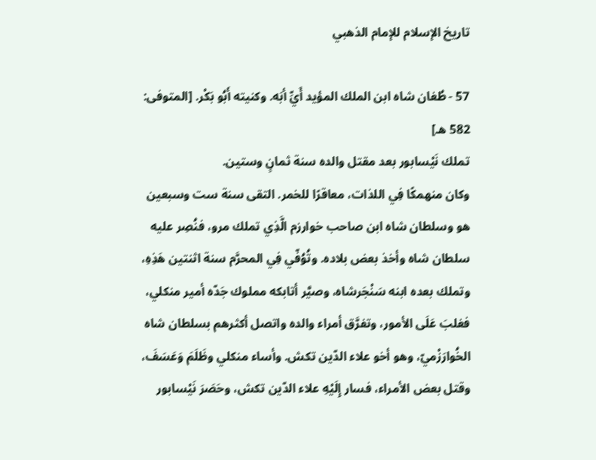تاريخ الإسلام للإمام الذهبي

57 - طُغان شاه ابن الملك المؤيد أَيِّ أبَه. وكنيته أَبُو بَكْر. [المتوفى: 582 هـ]
تملك نَيْسابور بعد مقتل والده سنة ثمانٍ وستين.
وكان منهمكًا فِي اللذات، معاقرًا للخمر. التقى سنة ست وسبعين هو وسلطان شاه ابن صاحب خوارزم الَّذِي تملك مرو، فنُصِر عليه سلطان شاه وأخذ بعض بلاده. وتُوُفّي فِي المحرَّم سنة اثنتين هَذِهِ، وتملك بعده ابنه سَنْجَرشاه، وصيَّر أتابكه مملوك جَدّه أمير منكلي، فغلبَ عَلَى الأمور، وتفرَّق أمراء والده واتصل أكثرهم بسلطان شاه الخُوارَزْميّ، وهو أخو علاء الدّين تكش. وأساء منكلي وظَلَمَ وَعَسَفَ، وقتل بعض الأمراء، فسار إِلَيْهِ علاء الدّين تكش، وحَصَرَ نَيْسابور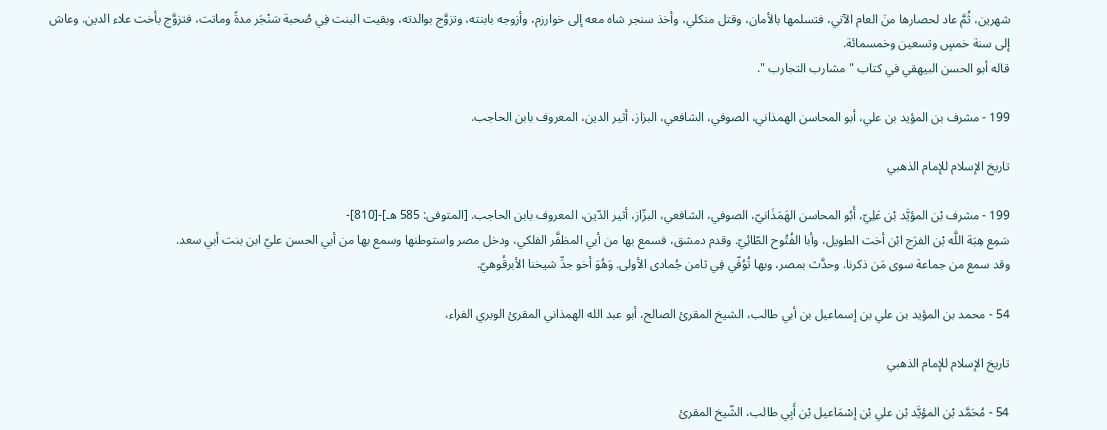شهرين، ثُمَّ عاد لحصارها منَ العام الآتي، فتسلمها بالأمان، وقتل منكلي، وأخذ سنجر شاه معه إلى خوارزم، وأزوجه بابنته، وتزوَّج بوالدته، وبقيت البنت فِي صُحبة سَنْجَر مدةً وماتت، فتزوَّج بأخت علاء الدين. وعاش إلى سنة خمسٍ وتسعين وخمسمائة.
قاله أبو الحسن البيهقي في كتاب " مشارب التجارب ".

199 - مشرف بن المؤيد بن علي، أبو المحاسن الهمذاني، الصوفي، الشافعي، البزاز، أثير الدين، المعروف بابن الحاجب.

تاريخ الإسلام للإمام الذهبي

199 - مشرف بْن المؤيَّد بْن عَلِيّ، أَبُو المحاسن الهَمَذَانيّ، الصوفي، الشافعي، البزّاز، أثير الدّين، المعروف بابن الحاجب. [المتوفى: 585 هـ]-[810]-
سَمِع هِبَة اللَّه بْن الفرَج ابْن أخت الطويل، وأبا الفُتُوح الطّائِيّ. وقدم دمشق، فسمع بها من أبي المظفَّر الفلكي، ودخل مصر واستوطنها وسمع بها من أبي الحسن عليّ ابن بنت أبي سعد.
وقد سمع من جماعة سوى مَن ذكرنا. وحدَّث بمصر، وبها تُوُفّي فِي ثامن جُمادى الأولى. وَهُوَ أخو جدِّ شيخنا الأبرقُوهيّ.

54 - محمد بن المؤيد بن علي بن إسماعيل بن أبي طالب، الشيخ المقرئ الصالح، أبو عبد الله الهمذاني المقرئ الوبري الفراء،

تاريخ الإسلام للإمام الذهبي

54 - مُحَمَّد بْن المؤيَّد بْن علي بْن إسْمَاعيل بْن أَبِي طالب، الشّيخ المقرئ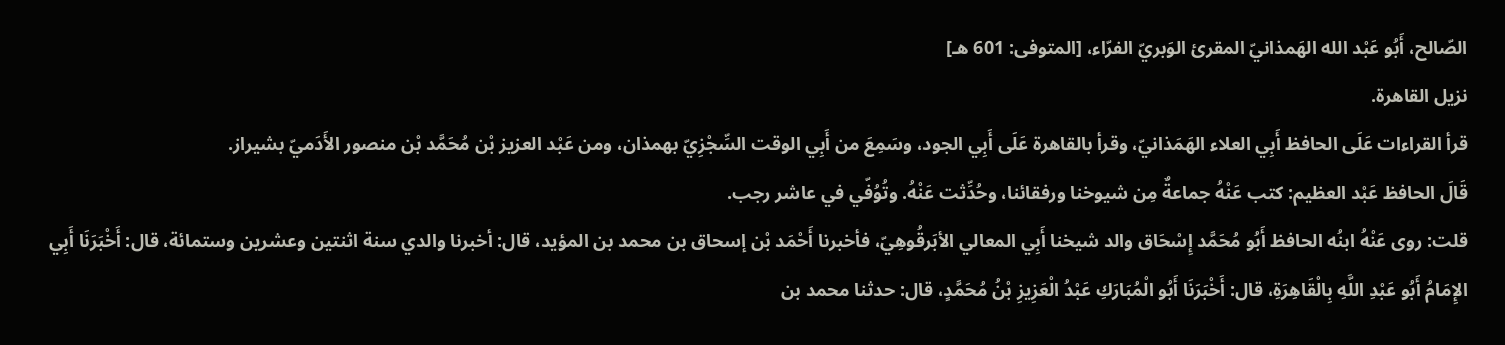الصّالح، أَبُو عَبْد الله الهَمذانيّ المقرئ الوَبريّ الفرّاء، [المتوفى: 601 هـ]
نزيل القاهرة.
قرأ القراءات عَلَى الحافظ أَبِي العلاء الهَمَذانيّ، وقرأ بالقاهرة عَلَى أَبِي الجود، وسَمِعَ من أَبِي الوقت السِّجْزِيّ بهمذان، ومن عَبْد العزيز بْن مُحَمَّد بْن منصور الأَدَميّ بشيراز.
قَالَ الحافظ عَبْد العظيم: كتب عَنْهُ جماعةٌ مِن شيوخنا ورفقائنا، وحُدِّثت عَنْهُ. وتُوُفّي في عاشر رجب.
قلت: روى عَنْهُ ابنُه الحافظ أَبُو مُحَمَّد إِسْحَاق والد شيخنا أَبِي المعالي الأبَرقُوهِيّ، فأخبرنا أَحْمَد بْن إسحاق بن محمد بن المؤيد، قال: أخبرنا والدي سنة اثنتين وعشرين وستمائة، قال: أَخْبَرَنَا أَبِي الإِمَامُ أَبُو عَبْدِ اللَّهِ بِالْقَاهِرَةِ، قال: أَخْبَرَنَا أَبُو الْمُبَارَكِ عَبْدُ الْعَزِيزِ بْنُ مُحَمَّدٍ، قال: حدثنا محمد بن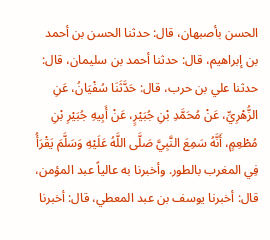الحسن بأصبهان، قال: حدثنا الحسن بن أحمد بن إبراهيم، قال: حدثنا أحمد بن سليمان، قال: حدثنا علي بن حرب، قال: حَدَّثَنَا سُفْيَانُ، عَنِ الزُّهْرِيِّ، عَنْ مُحَمَّدِ بْنِ جُبَيْرٍ، عَنْ أَبِيهِ جُبَيْرِ بْنِ مُطْعِمٍ، أَنَّهُ سَمِعَ النَّبِيَّ صَلَّى اللَّهُ عَلَيْهِ وَسَلَّمَ يَقْرَأُ فِي المغرب بالطور. وأخبرنا به عالياً عبد المؤمن، قال: أخبرنا يوسف بن عبد المعطي، قال: أخبرنا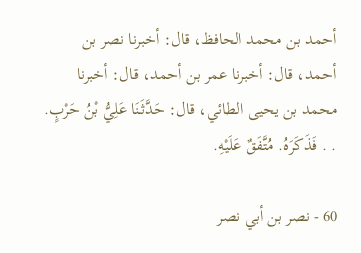أحمد بن محمد الحافظ، قال: أخبرنا نصر بن أحمد، قال: أخبرنا عمر بن أحمد، قال: أخبرنا محمد بن يحيى الطائي، قال: حَدَّثَنَا عَلِيُّ بْنُ حَرْبٍ. . . فَذَكَرَهُ. مُتَّفَقٌ عَلَيْهِ.

60 - نصر بن أبي نصر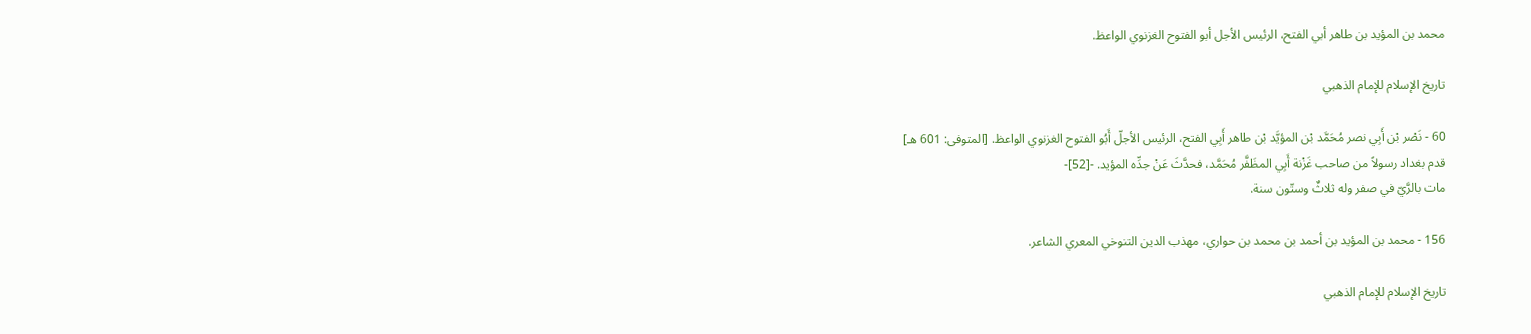محمد بن المؤيد بن طاهر أبي الفتح، الرئيس الأجل أبو الفتوح الغزنوي الواعظ.

تاريخ الإسلام للإمام الذهبي

60 - نَصْر بْن أَبِي نصر مُحَمَّد بْن المؤيَّد بْن طاهر أَبِي الفتح، الرئيس الأجلّ أَبُو الفتوح الغزنوي الواعظ. [المتوفى: 601 هـ]
قدم بغداد رسولاً من صاحب غَزْنة أَبِي المظَفَّر مُحَمَّد، فحدَّثَ عَنْ جدِّه المؤيد. -[52]-
مات بالرَّيّ في صفر وله ثلاثٌ وستّون سنة.

156 - محمد بن المؤيد بن أحمد بن محمد بن حواري، مهذب الدين التنوخي المعري الشاعر.

تاريخ الإسلام للإمام الذهبي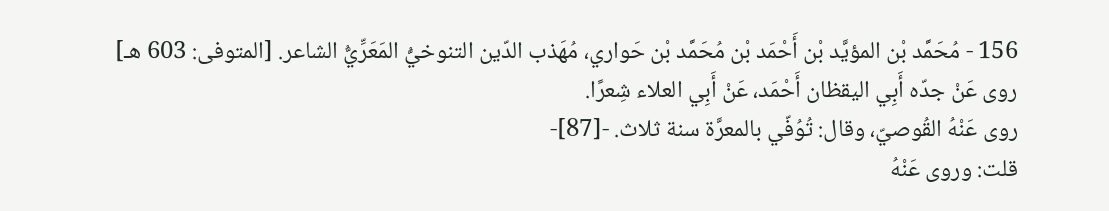156 - مُحَمَّد بْن المؤيَّد بْن أَحْمَد بْن مُحَمَّد بْن حَواري، مُهَذب الدّين التنوخيُّ المَعَرِّيُّ الشاعر. [المتوفى: 603 هـ]
روى عَنْ جدّه أَبِي اليقظان أَحْمَد، عَنْ أَبِي العلاء شِعرًا.
روى عَنْهُ القُوصيّ، وقال: تُوُفّي بالمعرَّة سنة ثلاث. -[87]-
قلت: وروى عَنْهُ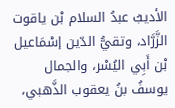الأديبُ عبدُ السلام بْن ياقوت الزَّرَّاد، وتقيُّ الدّين إسْمَاعيل بْن أَبِي اليُسْر، والجمال يوسفُ بنُ يعقوب الذَّهبي،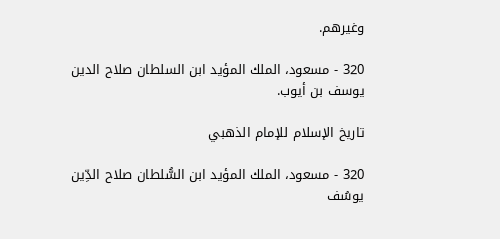وغيرهم.

320 - مسعود، الملك المؤيد ابن السلطان صلاح الدين يوسف بن أيوب.

تاريخ الإسلام للإمام الذهبي

320 - مسعود، الملك المؤيد ابن السُّلطان صلاح الدِّين يوسُف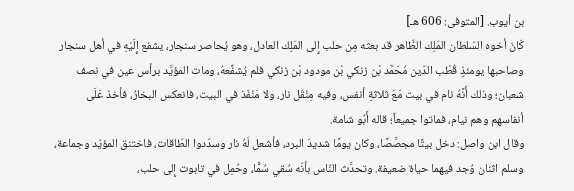بن أيوب. [المتوفى: 606 هـ]
كَانَ أخوه السّلطان المَلِك الظّاهر قد بعثه مِن حلب إِلى المَلِك العادل، وهو يُحاصر سنجار، يشفع إِلَيْهِ في أهل سنجار وصاحبها يومئذٍ قُطْب الدّين مُحَمَّد بْن زنكي بْن مودود بْن زنكي فلم يُشفِّعهُ، ومات المؤيَّد برأس عين في نصف شعبان؛ وذلك أَنَّهُ نام في بيت مَعَ ثلاثةِ أنفس، وفيه مِنْقَل نار، ولا مَنْفَذ في البيت، فانعكس البخارُ، فأخذ عَلَى أنفاسهم وهم نيام، فماتوا جميعاً؛ قاله أَبُو شامة.
وقال ابن واصل: دخل بيتًا مجصَّصًا، وكان يومًا شديدَ البرد، فأشعل لَهُ نار وسدّدوا الطّاقات، فاختنق المؤيّد وجماعة، وسلم اثنان وُجد فيهما حياة ضعيفة. وتحدَّث النّاس بأنّه سُقي سُمًّا، وحُمِل في تابوت إِلى حلب،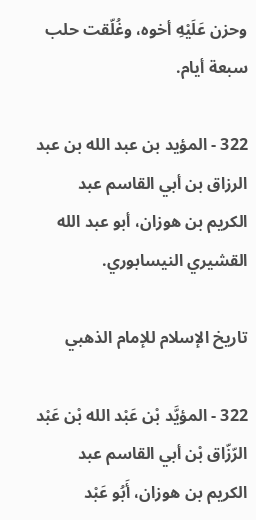وحزن عَلَيْهِ أخوه، وغُلّقت حلب سبعة أيام.

322 - المؤيد بن عبد الله بن عبد الرزاق بن أبي القاسم عبد الكريم بن هوزان، أبو عبد الله القشيري النيسابوري.

تاريخ الإسلام للإمام الذهبي

322 - المؤيَّد بْن عَبْد الله بْن عَبْد الرّزّاق بْن أبي القاسم عبد الكريم بن هوزان، أَبُو عَبْد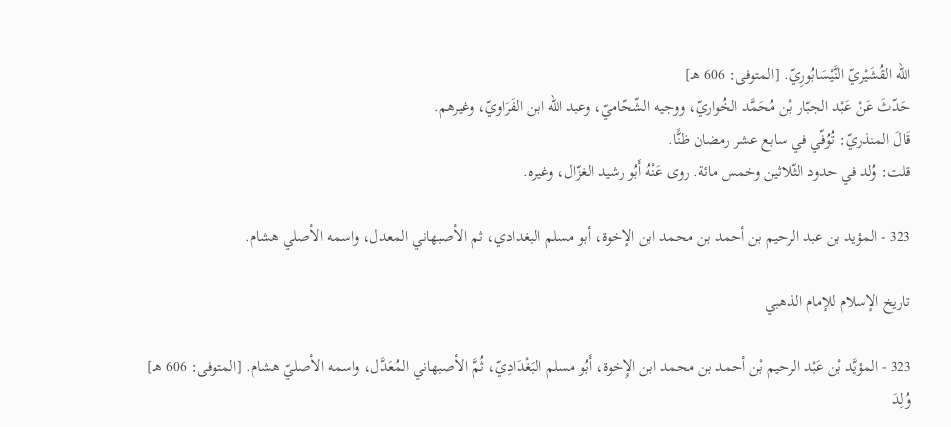الله القُشَيْريّ النَّيْسَابُورِيّ. [المتوفى: 606 هـ]
حَدّثَ عَنْ عَبْد الجبّار بْن مُحَمَّد الخُواريّ، ووجيه الشّحّاميّ، وعبد الله ابن الفَرَاويّ، وغيرهم.
قَالَ المنذريّ: تُوُفّي في سابع عشر رمضان ظنًّا.
قلت: وُلد في حدود الثّلاثين وخمس مائة. روى عَنْهُ أَبُو رشيد الغزّال، وغيره.

323 - المؤيد بن عبد الرحيم بن أحمد بن محمد ابن الإخوة، أبو مسلم البغدادي، ثم الأصبهاني المعدل، واسمه الأصلي هشام.

تاريخ الإسلام للإمام الذهبي

323 - المؤيَّد بْن عَبْد الرحيم بْن أحمد بن محمد ابن الإِخوة، أَبُو مسلم البَغْدَادِيّ، ثُمَّ الأصبهاني المُعَدَّل، واسمه الأصليّ هشام. [المتوفى: 606 هـ]
وُلِدَ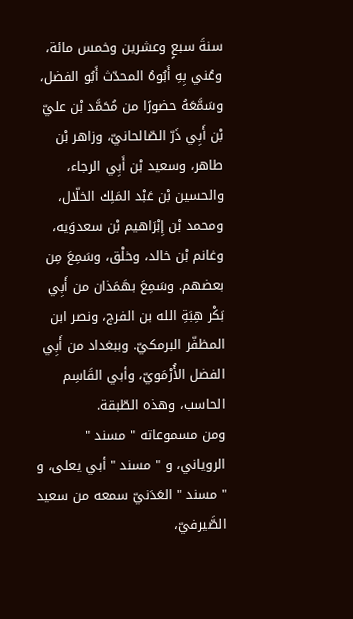سنةَ سبعٍ وعشرين وخمس مائة، وعُني بِهِ أَبُوهُ المحدّث أَبُو الفضل، وسَمَّعَهُ حضورًا من مُحَمَّد بْن عليّ بْن أَبِي ذَرّ الصّالحانيّ، وزاهر بْن طاهر، وسعيد بْن أَبِي الرجاء، والحسين بْن عَبْد المَلِك الخلّال، ومحمد بْن إِبْرَاهيم بْن سعدوَيه، وغانم بْن خالد، وخلْق، وسَمِعَ مِن بعضهم. وسَمِعَ بهَمَذان من أَبِي بَكْر هِبَةِ الله بن الفرج، ونصر ابن المظفّر البرمكيّ. وببغداد من أَبِي الفضل الأُرْمَويّ، وأبي القَاسِم الحاسب، وهذه الطّبقة.
ومن مسموعاته " مسند " الروياني، و " مسند " أبي يعلى، و " مسند " العَدَنيّ سمعه من سعيد الصَّيرفيّ،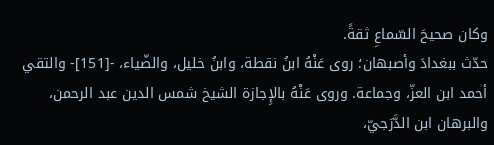وكان صحيحَ السّماعِ ثقةً.
حدّث ببغدادَ وأصبهان؛ روى عَنْهُ ابنُ نقطة، وابنُ خليل، والضّياء، -[151]- والتقي أحمد ابن العزّ، وجماعة. وروى عَنْهُ بالإِجازة الشيخ شمس الدين عبد الرحمن، والبرهان ابن الدَّرَجيّ،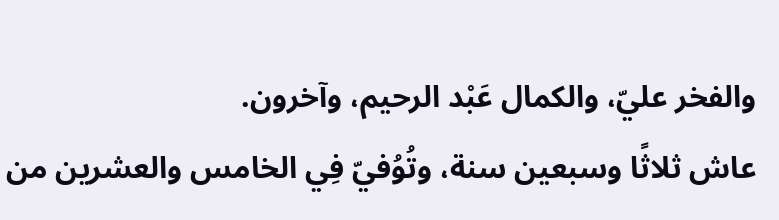والفخر عليّ، والكمال عَبْد الرحيم، وآخرون.
عاش ثلاثًا وسبعين سنة، وتُوُفيّ فِي الخامس والعشرين من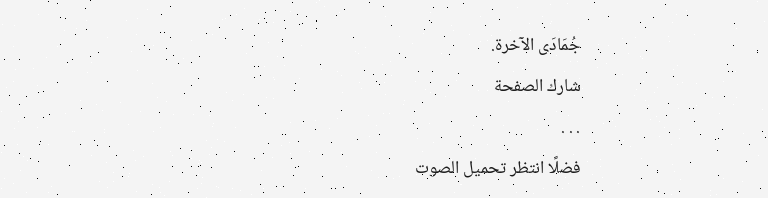جُمَادَى الآخرة.
شارك الصفحة
. . .
فضلًا انتظر تحميل الصوت